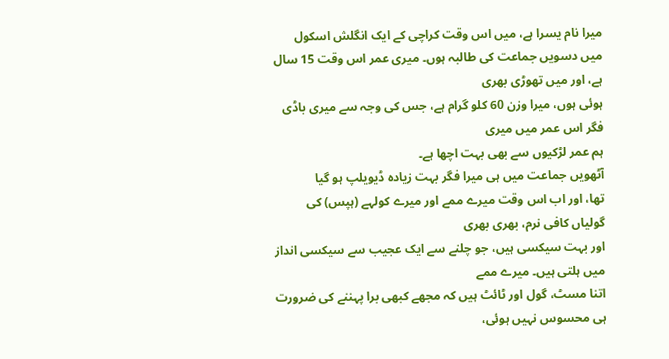میرا نام یسرا ہے، میں اس وقت کراچی کے ایک انگلش اسکول
میں دسویں جماعت کی طالبہ ہوں۔ میری عمر اس وقت 15 سال ہے، اور میں تھوڑی بھری
ہوئی ہوں، میرا وزن 60 کلو گرام ہے، جس کی وجہ سے میری باڈی فگر اس عمر میں میری
ہم عمر لڑکیوں سے بھی بہت اچھا ہے۔
آٹھویں جماعت میں ہی میرا فگر بہت زیادہ ڈیویلپ ہو گیا
تھا، اور اب اس وقت میرے ممے اور میرے کولہے (ہپس) کی گولیاں کافی نرم، بھری بھری
اور بہت سیکسی ہیں، جو چلنے سے ایک عجیب سے سیکسی انداز میں ہلتی ہیں۔ میرے ممے
اتنا مسٹ، گول اور ٹائٹ ہیں کہ مجھے کبھی برا پہننے کی ضرورت ہی محسوس نہیں ہوئی،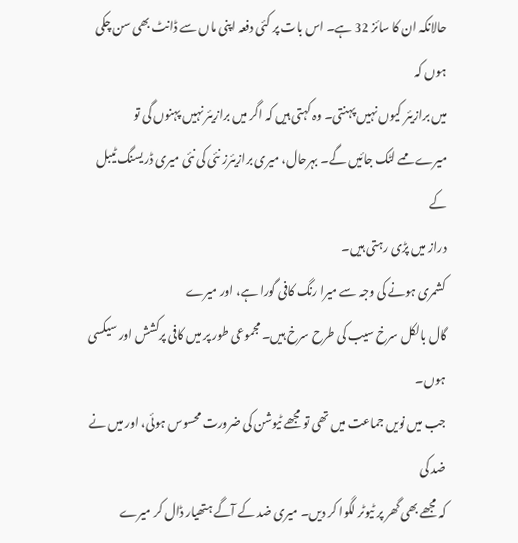حالانکہ ان کا سائز 32 ہے۔ اس بات پر کئی دفعہ اپنی ماں سے ڈانٹ بھی سن چکی ہوں کہ
میں برازیئر کیوں نہیں پہنتی۔ وہ کہتی ہیں کہ اگر میں برازیئر نہیں پہنوں گی تو
میرے ممے لٹک جائیں گے۔ بہرحال، میری برازیئرز نئی کی نئی میری ڈریسنگ ٹیبل کے
دراز میں پڑی رہتی ہیں۔
کشمری ہونے کی وجہ سے میرا رنگ کافی گورا ہے، اور میرے
گال بالکل سرخ سیب کی طرح سرخ ہیں۔ مجموعی طور پر میں کافی پرکشش اور سیکسی ہوں۔
جب میں نویں جماعت میں تھی تو مجھے ٹیوشن کی ضرورت محسوس ہوئی، اور میں نے ضد کی
کہ مجھے بھی گھر پر ٹیوٹر لگوا کر دیں۔ میری ضد کے آگے ہتھیار ڈال کر میرے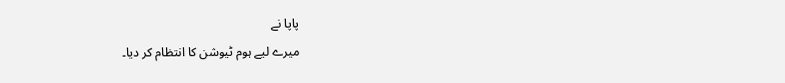پاپا نے
میرے لیے ہوم ٹیوشن کا انتظام کر دیا۔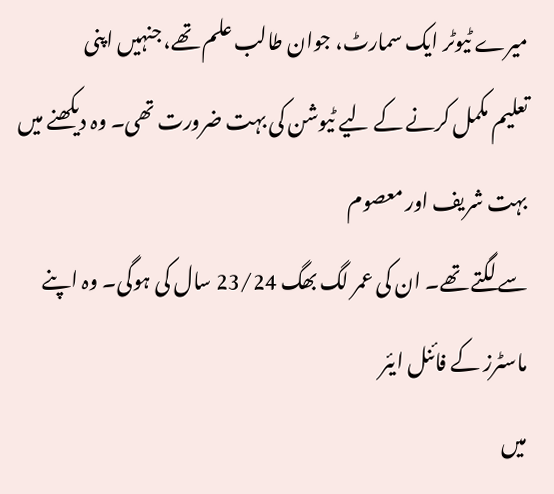میرے ٹیوٹر ایک سمارٹ، جوان طالب علم تھے، جنہیں اپنی
تعلیم مکمل کرنے کے لیے ٹیوشن کی بہت ضرورت تھی۔ وہ دیکھنے میں بہت شریف اور معصوم
سے لگتے تھے۔ ان کی عمر لگ بھگ 23/24 سال کی ہوگی۔ وہ اپنے ماسٹرز کے فائنل ایئر
میں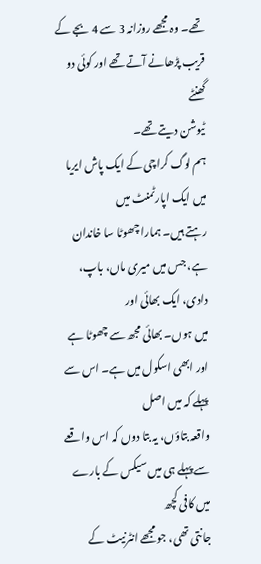تھے۔ وہ مجھے روزانہ 3 سے 4 بجے کے قریب پڑھانے آتے تھے اور کوئی دو گھنٹے
ٹیوشن دیتے تھے۔
ہم لوگ کراچی کے ایک پاش ایریا میں ایک اپارٹمنٹ میں
رہتے ہیں۔ ہمارا چھوٹا سا خاندان ہے، جس میں میری ماں، باپ، دادی، ایک بھائی اور
میں ہوں۔ بھائی مجھ سے چھوٹا ہے اور ابھی اسکول میں ہے۔ اس سے پہلے کہ میں اصل
واقعہ بتاؤں، یہ بتا دوں کہ اس واقعے سے پہلے ہی میں سیکس کے بارے میں کافی کچھ
جانتی تھی، جو مجھے انٹرنیٹ کے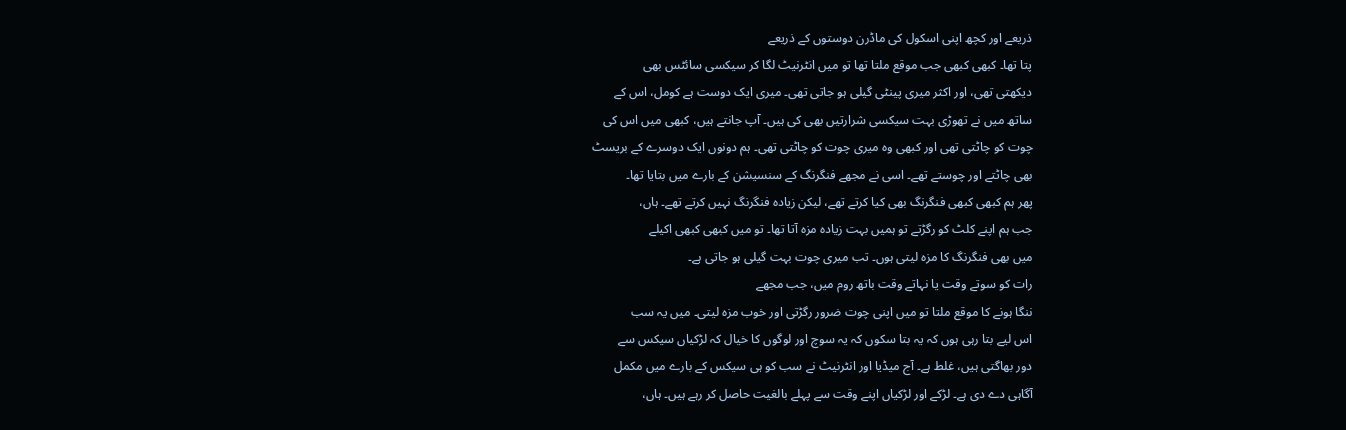ذریعے اور کچھ اپنی اسکول کی ماڈرن دوستوں کے ذریعے
پتا تھا۔ کبھی کبھی جب موقع ملتا تھا تو میں انٹرنیٹ لگا کر سیکسی سائٹس بھی
دیکھتی تھی، اور اکثر میری پینٹی گیلی ہو جاتی تھی۔ میری ایک دوست ہے کومل، اس کے
ساتھ میں نے تھوڑی بہت سیکسی شرارتیں بھی کی ہیں۔ آپ جانتے ہیں، کبھی میں اس کی
چوت کو چاٹتی تھی اور کبھی وہ میری چوت کو چاٹتی تھی۔ ہم دونوں ایک دوسرے کے بریسٹ
بھی چاٹتے اور چوستے تھے۔ اسی نے مجھے فنگرنگ کے سنسیشن کے بارے میں بتایا تھا۔
پھر ہم کبھی کبھی فنگرنگ بھی کیا کرتے تھے، لیکن زیادہ فنگرنگ نہیں کرتے تھے۔ ہاں،
جب ہم اپنے کلٹ کو رگڑتے تو ہمیں بہت زیادہ مزہ آتا تھا۔ تو میں کبھی کبھی اکیلے
میں بھی فنگرنگ کا مزہ لیتی ہوں۔ تب میری چوت بہت گیلی ہو جاتی ہے۔
رات کو سوتے وقت یا نہاتے وقت باتھ روم میں، جب مجھے
ننگا ہونے کا موقع ملتا تو میں اپنی چوت ضرور رگڑتی اور خوب مزہ لیتی۔ میں یہ سب
اس لیے بتا رہی ہوں کہ یہ بتا سکوں کہ یہ سوچ اور لوگوں کا خیال کہ لڑکیاں سیکس سے
دور بھاگتی ہیں، غلط ہے۔ آج میڈیا اور انٹرنیٹ نے سب کو ہی سیکس کے بارے میں مکمل
آگاہی دے دی ہے۔ لڑکے اور لڑکیاں اپنے وقت سے پہلے بالغیت حاصل کر رہے ہیں۔ ہاں،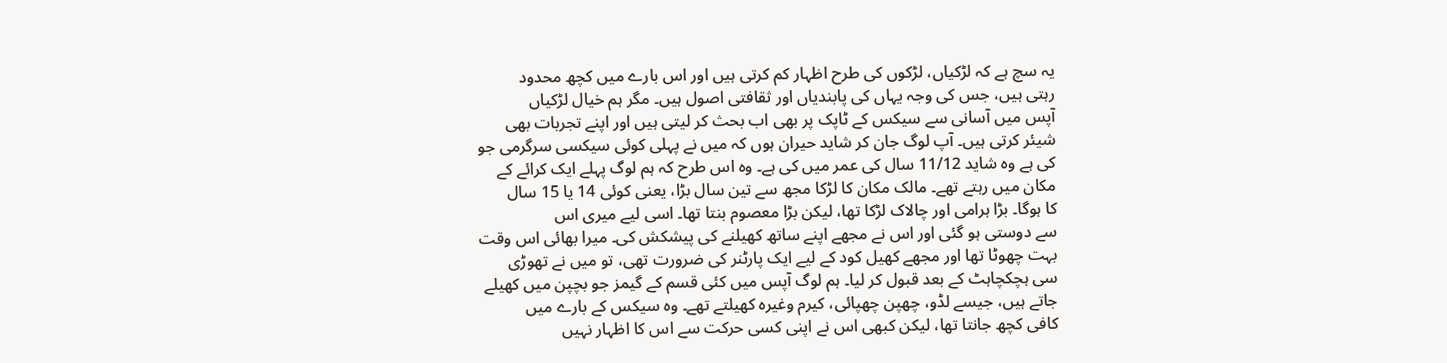یہ سچ ہے کہ لڑکیاں، لڑکوں کی طرح اظہار کم کرتی ہیں اور اس بارے میں کچھ محدود
رہتی ہیں، جس کی وجہ یہاں کی پابندیاں اور ثقافتی اصول ہیں۔ مگر ہم خیال لڑکیاں
آپس میں آسانی سے سیکس کے ٹاپک پر بھی اب بحث کر لیتی ہیں اور اپنے تجربات بھی
شیئر کرتی ہیں۔ آپ لوگ جان کر شاید حیران ہوں کہ میں نے پہلی کوئی سیکسی سرگرمی جو
کی ہے وہ شاید 11/12 سال کی عمر میں کی ہے۔ وہ اس طرح کہ ہم لوگ پہلے ایک کرائے کے
مکان میں رہتے تھے۔ مالک مکان کا لڑکا مجھ سے تین سال بڑا، یعنی کوئی 14 یا 15 سال
کا ہوگا۔ بڑا ہرامی اور چالاک لڑکا تھا، لیکن بڑا معصوم بنتا تھا۔ اسی لیے میری اس
سے دوستی ہو گئی اور اس نے مجھے اپنے ساتھ کھیلنے کی پیشکش کی۔ میرا بھائی اس وقت
بہت چھوٹا تھا اور مجھے کھیل کود کے لیے ایک پارٹنر کی ضرورت تھی، تو میں نے تھوڑی
سی ہچکچاہٹ کے بعد قبول کر لیا۔ ہم لوگ آپس میں کئی قسم کے گیمز جو بچپن میں کھیلے
جاتے ہیں، جیسے لڈو، چھپن چھپائی، کیرم وغیرہ کھیلتے تھے۔ وہ سیکس کے بارے میں
کافی کچھ جانتا تھا، لیکن کبھی اس نے اپنی کسی حرکت سے اس کا اظہار نہیں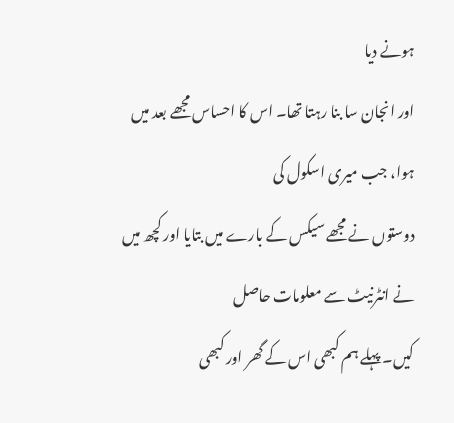ہونے دیا
اور انجان سا بنا رہتا تھا۔ اس کا احساس مجھے بعد میں ہوا، جب میری اسکول کی
دوستوں نے مجھے سیکس کے بارے میں بتایا اور کچھ میں نے انٹرنیٹ سے معلومات حاصل
کیں۔ پہلے ہم کبھی اس کے گھر اور کبھی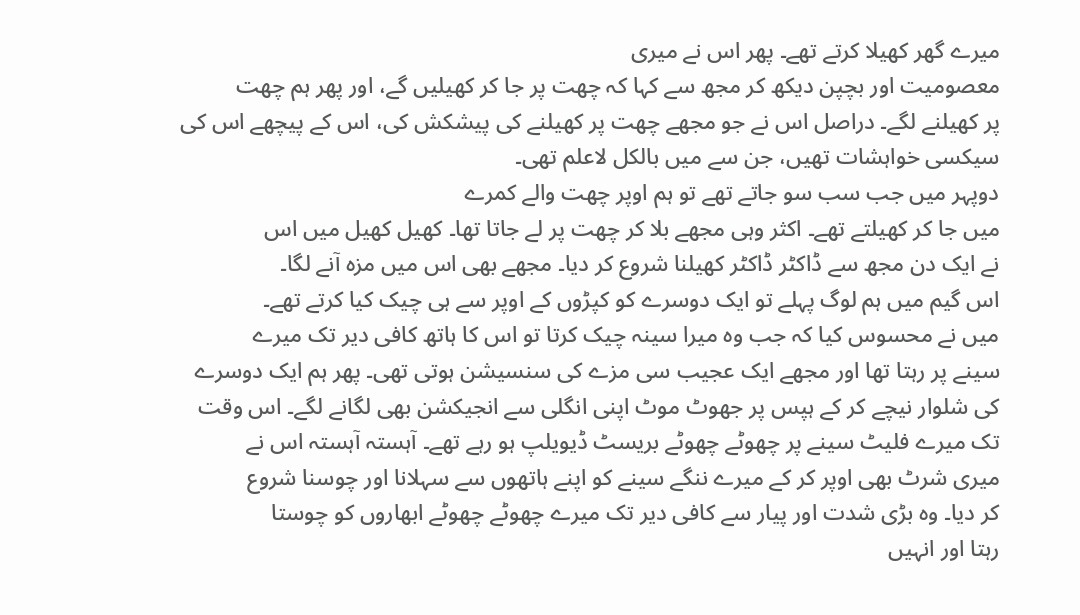میرے گھر کھیلا کرتے تھے۔ پھر اس نے میری
معصومیت اور بچپن دیکھ کر مجھ سے کہا کہ چھت پر جا کر کھیلیں گے، اور پھر ہم چھت
پر کھیلنے لگے۔ دراصل اس نے جو مجھے چھت پر کھیلنے کی پیشکش کی، اس کے پیچھے اس کی
سیکسی خواہشات تھیں، جن سے میں بالکل لاعلم تھی۔
دوپہر میں جب سب سو جاتے تھے تو ہم اوپر چھت والے کمرے
میں جا کر کھیلتے تھے۔ اکثر وہی مجھے بلا کر چھت پر لے جاتا تھا۔ کھیل کھیل میں اس
نے ایک دن مجھ سے ڈاکٹر ڈاکٹر کھیلنا شروع کر دیا۔ مجھے بھی اس میں مزہ آنے لگا۔
اس گیم میں ہم لوگ پہلے تو ایک دوسرے کو کپڑوں کے اوپر سے ہی چیک کیا کرتے تھے۔
میں نے محسوس کیا کہ جب وہ میرا سینہ چیک کرتا تو اس کا ہاتھ کافی دیر تک میرے
سینے پر رہتا تھا اور مجھے ایک عجیب سی مزے کی سنسیشن ہوتی تھی۔ پھر ہم ایک دوسرے
کی شلوار نیچے کر کے ہپس پر جھوٹ موٹ اپنی انگلی سے انجیکشن بھی لگانے لگے۔ اس وقت
تک میرے فلیٹ سینے پر چھوٹے چھوٹے بریسٹ ڈیویلپ ہو رہے تھے۔ آہستہ آہستہ اس نے
میری شرٹ بھی اوپر کر کے میرے ننگے سینے کو اپنے ہاتھوں سے سہلانا اور چوسنا شروع
کر دیا۔ وہ بڑی شدت اور پیار سے کافی دیر تک میرے چھوٹے چھوٹے ابھاروں کو چوستا
رہتا اور انہیں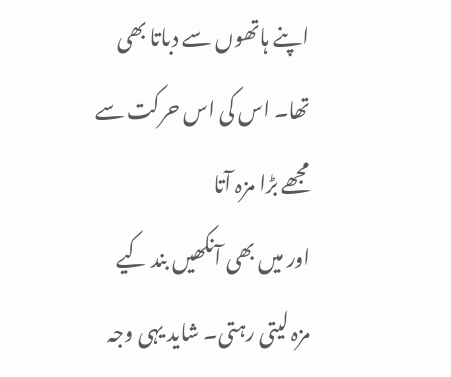اپنے ہاتھوں سے دباتا بھی تھا۔ اس کی اس حرکت سے مجھے بڑا مزہ آتا
اور میں بھی آنکھیں بند کیے مزہ لیتی رہتی۔ شاید یہی وجہ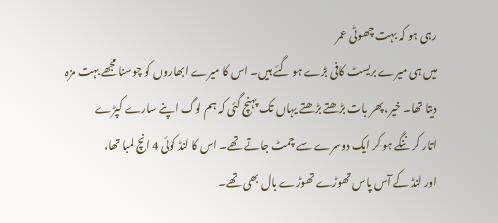رہی ہو کہ بہت چھوٹی عمر
میں ہی میرے بریسٹ کافی بڑے ہو گئے ہیں۔ اس کا میرے ابھاروں کو چوسنا مجھے بہت مزہ
دیتا تھا۔ خیر، پھر بات بڑھتے بڑھتے یہاں تک پہنچ گئی کہ ہم لوگ اپنے سارے کپڑے
اتار کر ننگے ہو کر ایک دوسرے سے چمٹ جاتے تھے۔ اس کا لنڈ کوئی 4 انچ لمبا تھا،
اور لنڈ کے آس پاس تھوڑے تھوڑے بال بھی تھے۔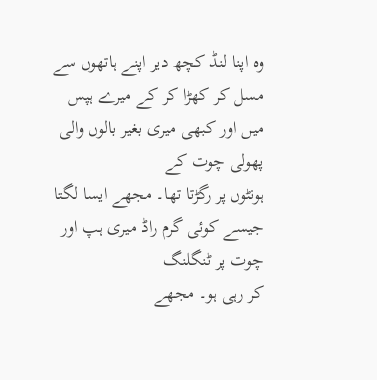وہ اپنا لنڈ کچھ دیر اپنے ہاتھوں سے
مسل کر کھڑا کر کے میرے ہپس میں اور کبھی میری بغیر بالوں والی پھولی چوت کے
ہونٹوں پر رگڑتا تھا۔ مجھے ایسا لگتا جیسے کوئی گرم راڈ میری ہپ اور چوت پر ٹنگلنگ
کر رہی ہو۔ مجھے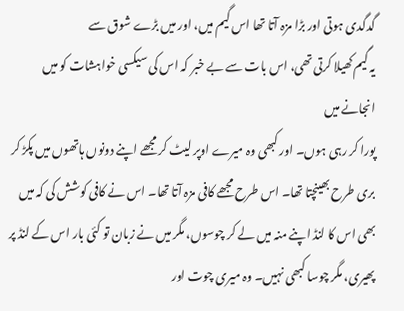گدگدی ہوتی اور بڑا مزہ آتا تھا اس گیم میں، اور میں بڑے شوق سے
یہ گیم کھیلا کرتی تھی، اس بات سے بے خبر کہ اس کی سیکسی خواہشات کو میں انجانے میں
پورا کر رہی ہوں۔ اور کبھی وہ میرے اوپر لیٹ کر مجھے اپنے دونوں ہاتھوں میں پکڑ کر
بری طرح بھینچتا تھا۔ اس طرح مجھے کافی مزہ آتا تھا۔ اس نے کافی کوشش کی کہ میں
بھی اس کا لنڈ اپنے منہ میں لے کر چوسوں، مگر میں نے زبان تو کئی بار اس کے لنڈ پر
پھیری، مگر چوسا کبھی نہیں۔ وہ میری چوت اور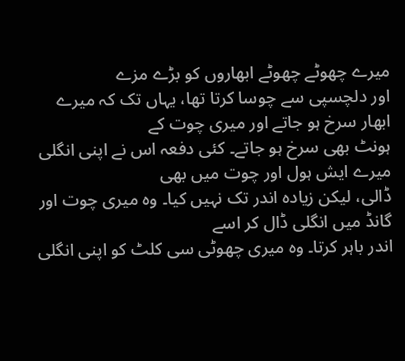میرے چھوٹے چھوٹے ابھاروں کو بڑے مزے
اور دلچسپی سے چوسا کرتا تھا، یہاں تک کہ میرے ابھار سرخ ہو جاتے اور میری چوت کے
ہونٹ بھی سرخ ہو جاتے۔ کئی دفعہ اس نے اپنی انگلی میرے ایش ہول اور چوت میں بھی
ڈالی، لیکن زیادہ اندر تک نہیں کیا۔ وہ میری چوت اور گانڈ میں انگلی ڈال کر اسے
اندر باہر کرتا۔ وہ میری چھوٹی سی کلٹ کو اپنی انگلی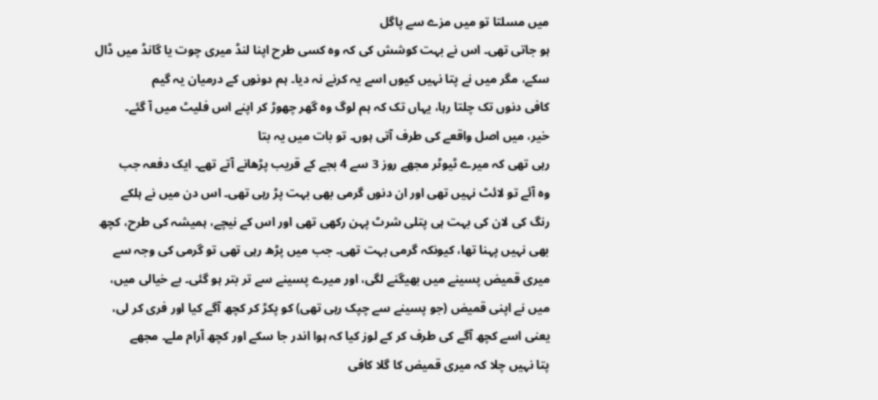میں مسلتا تو میں مزے سے پاگل
ہو جاتی تھی۔ اس نے بہت کوشش کی کہ وہ کسی طرح اپنا لنڈ میری چوت یا گانڈ میں ڈال
سکے، مگر میں نے پتا نہیں کیوں اسے یہ کرنے نہ دیا۔ ہم دونوں کے درمیان یہ گیم
کافی دنوں تک چلتا رہا، یہاں تک کہ ہم لوگ وہ گھر چھوڑ کر اپنے اس فلیٹ میں آ گئے۔
خیر، میں اصل واقعے کی طرف آتی ہوں۔ تو بات میں یہ بتا
رہی تھی کہ میرے ٹیوٹر مجھے روز 3 سے 4 بجے کے قریب پڑھانے آتے تھے۔ ایک دفعہ جب
وہ آئے تو لائٹ نہیں تھی اور ان دنوں گرمی بھی بہت پڑ رہی تھی۔ اس دن میں نے ہلکے
رنگ کی لان کی بہت ہی پتلی شرٹ پہن رکھی تھی اور اس کے نیچے، ہمیشہ کی طرح، کچھ
بھی نہیں پہنا تھا، کیونکہ گرمی بہت تھی۔ جب میں پڑھ رہی تھی تو گرمی کی وجہ سے
میری قمیض پسینے میں بھیگنے لگی، اور میرے پسینے سے تر بتر ہو گئی۔ بے خیالی میں،
میں نے اپنی قمیض (جو پسینے سے چپک رہی تھی) کو پکڑ کر کچھ آگے کیا اور فری کر لی،
یعنی اسے کچھ آگے کی طرف کر کے لوز کیا کہ ہوا اندر جا سکے اور کچھ آرام ملے۔ مجھے
پتا نہیں چلا کہ میری قمیض کا گلا کافی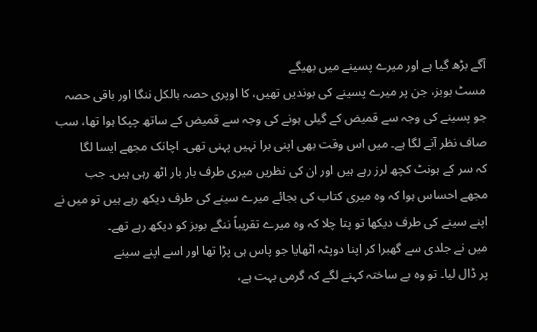آگے بڑھ گیا ہے اور میرے پسینے میں بھیگے
مسٹ بوبز، جن پر میرے پسینے کی بوندیں تھیں، کا اوپری حصہ بالکل ننگا اور باقی حصہ
جو پسینے کی وجہ سے قمیض کے گیلی ہونے کی وجہ سے قمیض کے ساتھ چپکا ہوا تھا، سب
صاف نظر آنے لگا ہے۔ میں اس وقت بھی اپنی برا نہیں پہنی تھی۔ اچانک مجھے ایسا لگا
کہ سر کے ہونٹ کچھ لرز رہے ہیں اور ان کی نظریں میری طرف بار بار اٹھ رہی ہیں۔ جب
مجھے احساس ہوا کہ وہ میری کتاب کی بجائے میرے سینے کی طرف دیکھ رہے ہیں تو میں نے
اپنے سینے کی طرف دیکھا تو پتا چلا کہ وہ میرے تقریباً ننگے بوبز کو دیکھ رہے تھے۔
میں نے جلدی سے گھبرا کر اپنا دوپٹہ اٹھایا جو پاس ہی پڑا تھا اور اسے اپنے سینے
پر ڈال لیا۔ تو وہ بے ساختہ کہنے لگے کہ گرمی بہت ہے،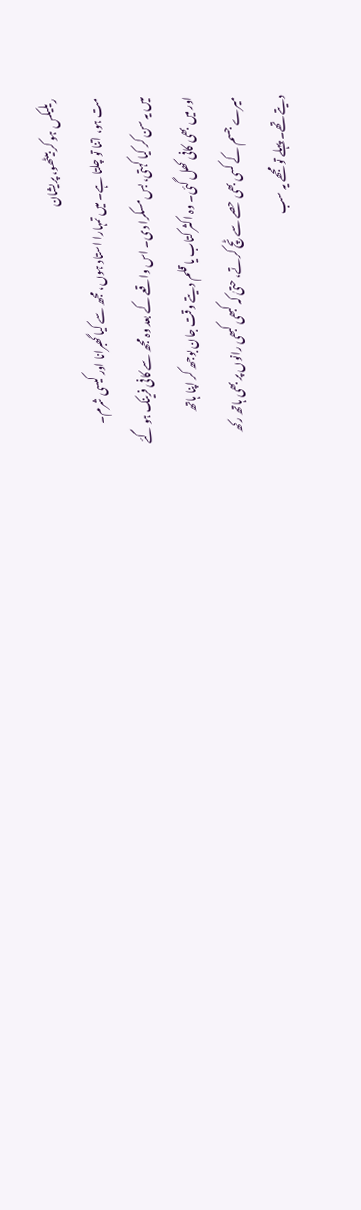ریلیکس ہو کر بیٹھو، پریشان
مت ہو، اتنا تو چلتا ہے۔ میں تمہارا استاد ہوں، مجھ سے کیا گھبرانا اور کیسی شرم۔
میں یہ سن کر کیا کہتی، بس مسکرا دی۔ اس واقعے کے بعد وہ مجھ سے کافی فرینک ہو گئے
اور میں بھی کافی کھل گئی۔ وہ اکثر کتاب یا قلم دیتے وقت جان بوجھ کر اپنا ہاتھ
میرے جسم کے کسی بھی حصے سے ٹچ کرتے، حتیٰ کہ کبھی کبھی رانوں پر بھی ہاتھ رکھ
دیتے تھے۔ پہلے تو مجھے یہ سب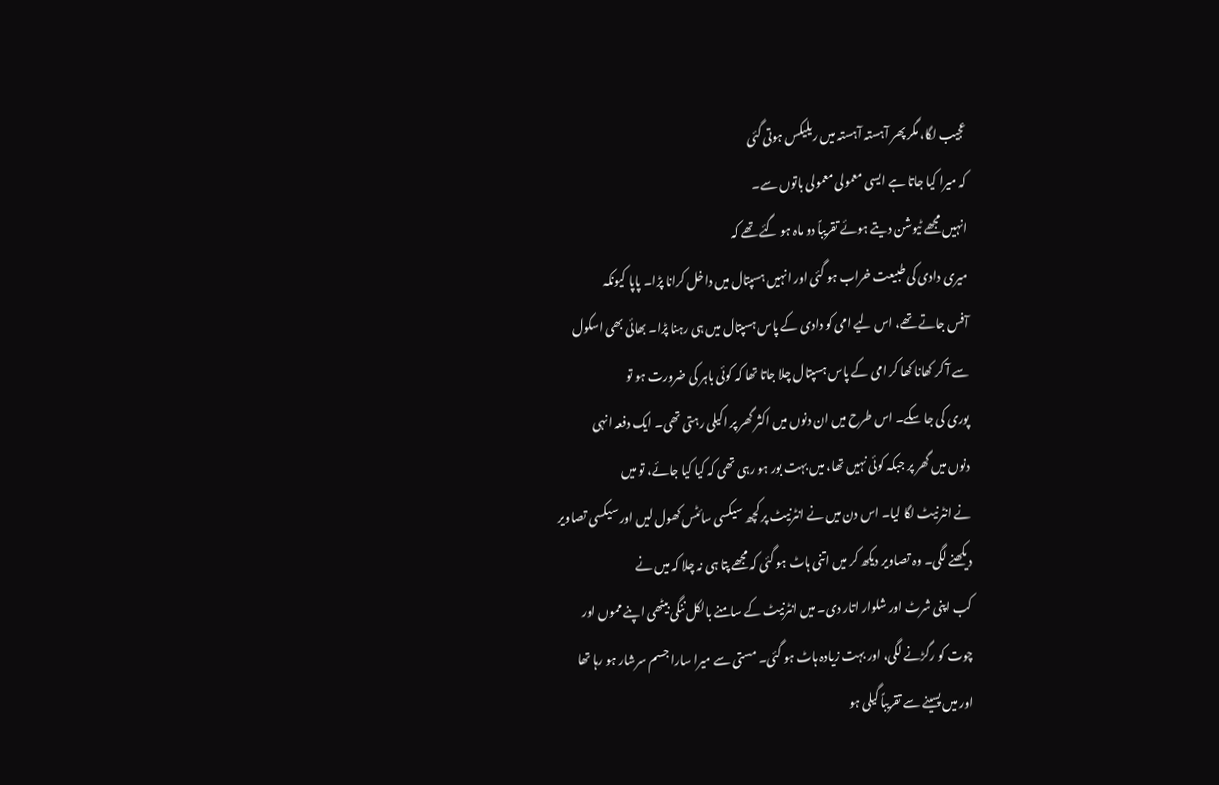عجیب لگا، مگر پھر آہستہ آہستہ میں ریلیکس ہوتی گئی
کہ میرا کیا جاتا ہے ایسی معمولی معمولی باتوں سے۔
انہیں مجھے ٹیوشن دیتے ہوئے تقریباً دو ماہ ہو گئے تھے کہ
میری دادی کی طبیعت خراب ہو گئی اور انہیں ہسپتال میں داخل کرانا پڑا۔ پاپا کیونکہ
آفس جاتے تھے، اس لیے امی کو دادی کے پاس ہسپتال میں ہی رہنا پڑا۔ بھائی بھی اسکول
سے آ کر کھانا کھا کر امی کے پاس ہسپتال چلا جاتا تھا کہ کوئی باہر کی ضرورت ہو تو
پوری کی جا سکے۔ اس طرح میں ان دنوں میں اکثر گھر پر اکیلی رہتی تھی۔ ایک دفعہ انہی
دنوں میں گھر پر جبکہ کوئی نہیں تھا، میں بہت بور ہو رہی تھی کہ کیا کیا جائے، تو میں
نے انٹرنیٹ لگا لیا۔ اس دن میں نے انٹرنیٹ پر کچھ سیکسی سائٹس کھول لیں اور سیکسی تصاویر
دیکھنے لگی۔ وہ تصاویر دیکھ کر میں اتنی ہاٹ ہو گئی کہ مجھے پتا ہی نہ چلا کہ میں نے
کب اپنی شرٹ اور شلوار اتار دی۔ میں انٹرنیٹ کے سامنے بالکل ننگی بیٹھی اپنے مموں اور
چوت کو رگڑنے لگی، اور بہت زیادہ ہاٹ ہو گئی۔ مستی سے میرا سارا جسم سرشار ہو رہا تھا
اور میں پسینے سے تقریباً گیلی ہو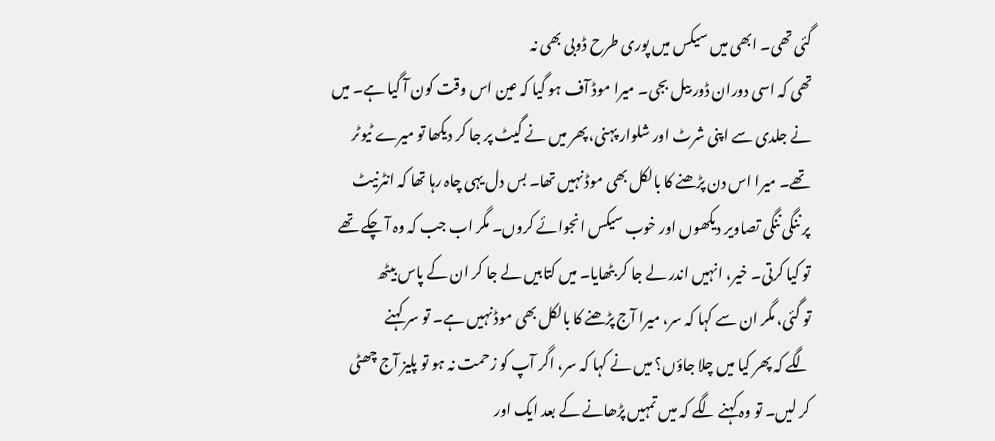گئی تھی۔ ابھی میں سیکس میں پوری طرح ڈوبی بھی نہ
تھی کہ اسی دوران ڈور بیل بجی۔ میرا موڈ آف ہو گیا کہ عین اس وقت کون آ گیا ہے۔ میں
نے جلدی سے اپنی شرٹ اور شلوار پہنی، پھر میں نے گیٹ پر جا کر دیکھا تو میرے ٹیوٹر
تھے۔ میرا اس دن پڑھنے کا بالکل بھی موڈ نہیں تھا۔ بس دل یہی چاہ رہا تھا کہ انٹرنیٹ
پر ننگی ننگی تصاویر دیکھوں اور خوب سیکس انجوائے کروں۔ مگر اب جب کہ وہ آ چکے تھے
تو کیا کرتی۔ خیر، انہیں اندر لے جا کر بٹھایا۔ میں کتابیں لے جا کر ان کے پاس بیٹھ
تو گئی، مگر ان سے کہا کہ سر، میرا آج پڑھنے کا بالکل بھی موڈ نہیں ہے۔ تو سر کہنے
لگے کہ پھر کیا میں چلا جاؤں؟ میں نے کہا کہ سر، اگر آپ کو زحمت نہ ہو تو پلیز آج چھٹی
کر لیں۔ تو وہ کہنے لگے کہ میں تمہیں پڑھانے کے بعد ایک اور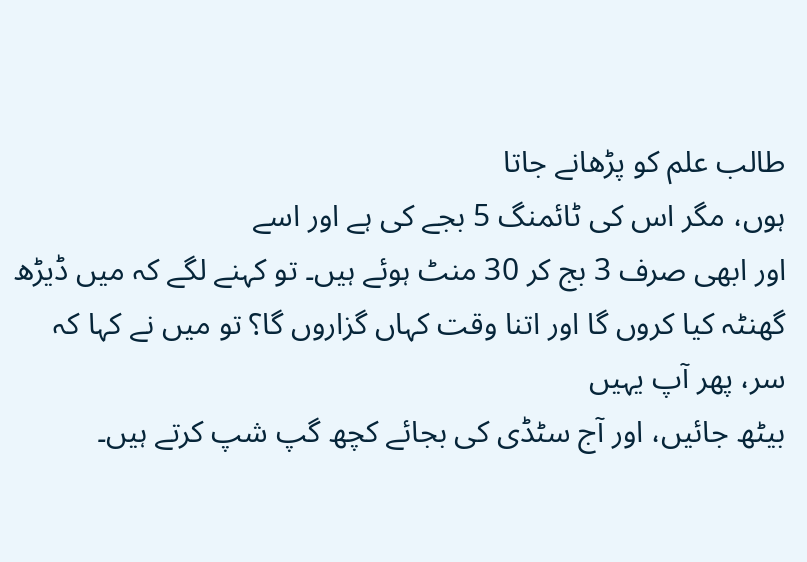طالب علم کو پڑھانے جاتا
ہوں، مگر اس کی ٹائمنگ 5 بجے کی ہے اور اسے
اور ابھی صرف 3 بج کر 30 منٹ ہوئے ہیں۔ تو کہنے لگے کہ میں ڈیڑھ
گھنٹہ کیا کروں گا اور اتنا وقت کہاں گزاروں گا؟ تو میں نے کہا کہ سر، پھر آپ یہیں
بیٹھ جائیں، اور آج سٹڈی کی بجائے کچھ گپ شپ کرتے ہیں۔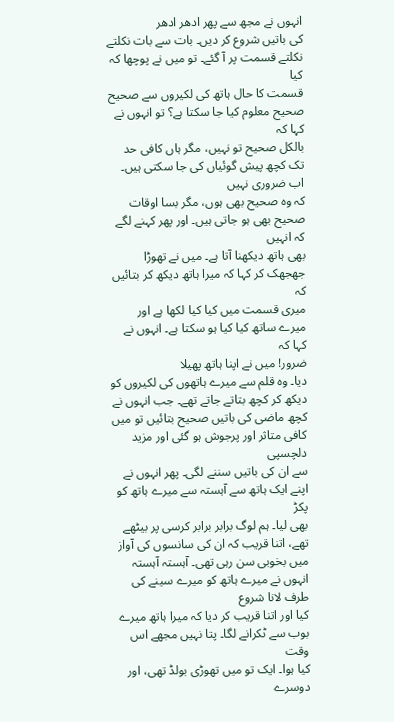انہوں نے مجھ سے پھر ادھر ادھر
کی باتیں شروع کر دیں۔ بات سے بات نکلتے نکلتے قسمت پر آ گئے۔ تو میں نے پوچھا کہ کیا
قسمت کا حال ہاتھ کی لکیروں سے صحیح صحیح معلوم کیا جا سکتا ہے؟ تو انہوں نے کہا کہ
بالکل صحیح تو نہیں، مگر ہاں کافی حد تک کچھ پیش گوئیاں کی جا سکتی ہیں۔ اب ضروری نہیں
کہ وہ صحیح بھی ہوں، مگر بسا اوقات صحیح بھی ہو جاتی ہیں۔ اور پھر کہنے لگے کہ انہیں
بھی ہاتھ دیکھنا آتا ہے۔ میں نے تھوڑا جھجھک کر کہا کہ میرا ہاتھ دیکھ کر بتائیں کہ
میری قسمت میں کیا کیا لکھا ہے اور میرے ساتھ کیا کیا ہو سکتا ہے۔ انہوں نے کہا کہ
ضرور! میں نے اپنا ہاتھ پھیلا
دیا۔ وہ قلم سے میرے ہاتھوں کی لکیروں کو دیکھ کر کچھ بتاتے جاتے تھے۔ جب انہوں نے
کچھ ماضی کی باتیں صحیح بتائیں تو میں کافی متاثر اور پرجوش ہو گئی اور مزید دلچسپی
سے ان کی باتیں سننے لگی۔ پھر انہوں نے اپنے ایک ہاتھ سے آہستہ سے میرے ہاتھ کو پکڑ
بھی لیا۔ ہم لوگ برابر برابر کرسی پر بیٹھے تھے، اتنا قریب کہ ان کی سانسوں کی آواز
میں بخوبی سن رہی تھی۔ آہستہ آہستہ انہوں نے میرے ہاتھ کو میرے سینے کی طرف لانا شروع
کیا اور اتنا قریب کر دیا کہ میرا ہاتھ میرے بوب سے ٹکرانے لگا۔ پتا نہیں مجھے اس وقت
کیا ہوا۔ ایک تو میں تھوڑی بولڈ تھی، اور دوسرے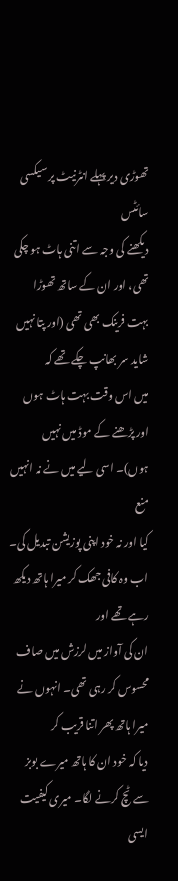تھوڑی دیر پہلے انٹرنیٹ پر سیکسی سائٹس
دیکھنے کی وجہ سے اتنی ہاٹ ہو چکی تھی، اور ان کے ساتھ تھوڑا بہت فرینک بھی تھی (اور پتا نہیں شاید سر بھانپ چکے تھے کہ
میں اس وقت بہت ہاٹ ہوں اور پڑھنے کے موڈ میں نہیں ہوں)۔ اسی لیے میں نے نہ انہیں منع
کیا اور نہ خود اپنی پوزیشن تبدیل کی۔ اب وہ کافی جھک کر میرا ہاتھ دیکھ رہے تھے اور
ان کی آواز میں لرزش میں صاف محسوس کر رہی تھی۔ انہوں نے میرا ہاتھ پھر اتنا قریب کر
دیا کہ خود ان کا ہاتھ میرے بوبز سے ٹچ کرنے لگا۔ میری کیفیت ایسی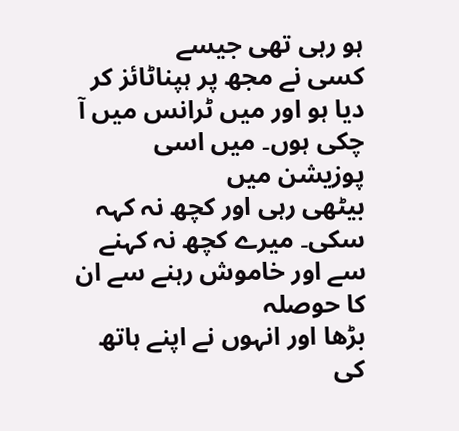ہو رہی تھی جیسے
کسی نے مجھ پر ہپناٹائز کر دیا ہو اور میں ٹرانس میں آ چکی ہوں۔ میں اسی پوزیشن میں
بیٹھی رہی اور کچھ نہ کہہ سکی۔ میرے کچھ نہ کہنے سے اور خاموش رہنے سے ان کا حوصلہ
بڑھا اور انہوں نے اپنے ہاتھ کی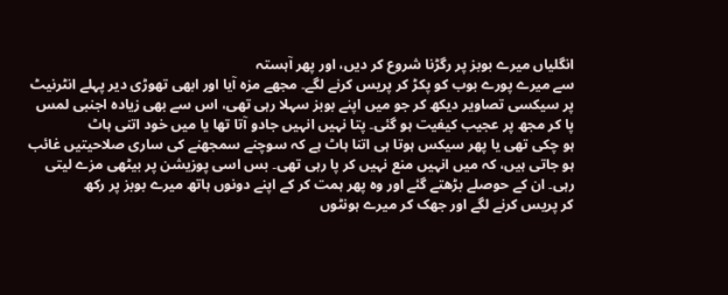انگلیاں میرے بوبز پر رگڑنا شروع کر دیں، اور پھر آہستہ
سے میرے پورے بوب کو پکڑ کر پریس کرنے لگے۔ مجھے مزہ آیا اور ابھی تھوڑی دیر پہلے انٹرنیٹ
پر سیکسی تصاویر دیکھ کر جو میں اپنے بوبز سہلا رہی تھی، اس سے بھی زیادہ اجنبی لمس
پا کر مجھ پر عجیب کیفیت ہو گئی۔ پتا نہیں انہیں جادو آتا تھا یا میں خود اتنی ہاٹ
ہو چکی تھی یا پھر سیکس ہوتا ہی اتنا ہاٹ ہے کہ سوچنے سمجھنے کی ساری صلاحیتیں غائب
ہو جاتی ہیں، کہ میں انہیں منع نہیں کر پا رہی تھی۔ بس اسی پوزیشن پر بیٹھی مزے لیتی
رہی۔ ان کے حوصلے بڑھتے گئے اور وہ پھر ہمت کر کے اپنے دونوں ہاتھ میرے بوبز پر رکھ
کر پریس کرنے لگے اور جھک کر میرے ہونٹوں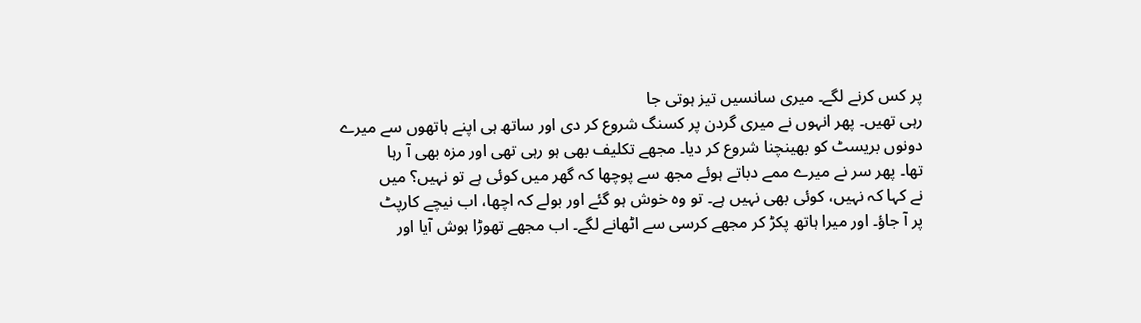پر کس کرنے لگے۔ میری سانسیں تیز ہوتی جا
رہی تھیں۔ پھر انہوں نے میری گردن پر کسنگ شروع کر دی اور ساتھ ہی اپنے ہاتھوں سے میرے
دونوں بریسٹ کو بھینچنا شروع کر دیا۔ مجھے تکلیف بھی ہو رہی تھی اور مزہ بھی آ رہا
تھا۔ پھر سر نے میرے ممے دباتے ہوئے مجھ سے پوچھا کہ گھر میں کوئی ہے تو نہیں؟ میں
نے کہا کہ نہیں، کوئی بھی نہیں ہے۔ تو وہ خوش ہو گئے اور بولے کہ اچھا، اب نیچے کارپٹ
پر آ جاؤ۔ اور میرا ہاتھ پکڑ کر مجھے کرسی سے اٹھانے لگے۔ اب مجھے تھوڑا ہوش آیا اور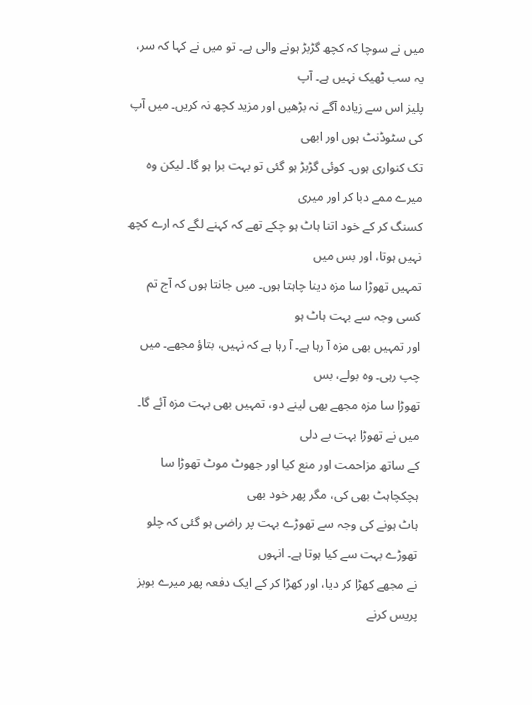میں نے سوچا کہ کچھ گڑبڑ ہونے والی ہے۔ تو میں نے کہا کہ سر، یہ سب ٹھیک نہیں ہے۔ آپ
پلیز اس سے زیادہ آگے نہ بڑھیں اور مزید کچھ نہ کریں۔ میں آپ کی سٹوڈنٹ ہوں اور ابھی
تک کنواری ہوں۔ کوئی گڑبڑ ہو گئی تو بہت برا ہو گا۔ لیکن وہ میرے ممے دبا کر اور میری
کسنگ کر کے خود اتنا ہاٹ ہو چکے تھے کہ کہنے لگے کہ ارے کچھ نہیں ہوتا، اور بس میں
تمہیں تھوڑا سا مزہ دینا چاہتا ہوں۔ میں جانتا ہوں کہ آج تم کسی وجہ سے بہت ہاٹ ہو
اور تمہیں بھی مزہ آ رہا ہے۔ آ رہا ہے کہ نہیں، بتاؤ مجھے۔ میں چپ رہی۔ وہ بولے، بس
تھوڑا سا مزہ مجھے بھی لینے دو، تمہیں بھی بہت مزہ آئے گا۔ میں نے تھوڑا بہت بے دلی
کے ساتھ مزاحمت اور منع کیا اور جھوٹ موٹ تھوڑا سا ہچکچاہٹ بھی کی، مگر پھر خود بھی
ہاٹ ہونے کی وجہ سے تھوڑے بہت پر راضی ہو گئی کہ چلو تھوڑے بہت سے کیا ہوتا ہے۔ انہوں
نے مجھے کھڑا کر دیا، اور کھڑا کر کے ایک دفعہ پھر میرے بوبز پریس کرنے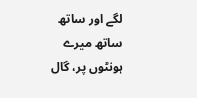لگے اور ساتھ
ساتھ میرے ہونٹوں پر، گال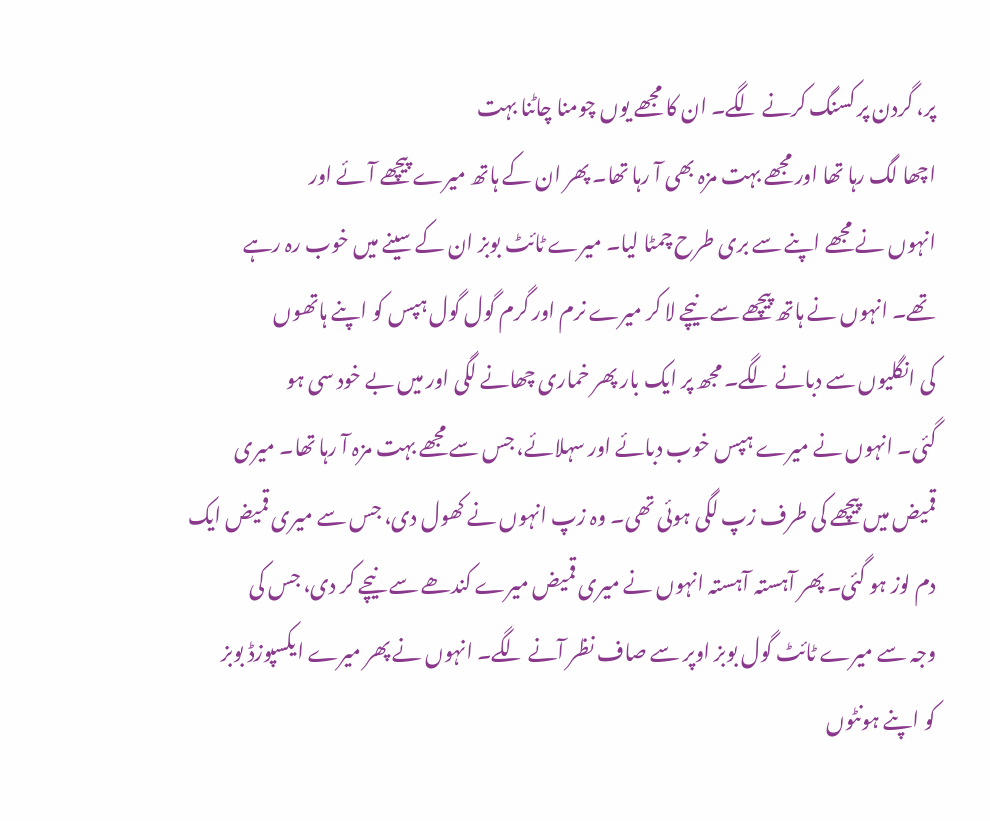پر، گردن پر کسنگ کرنے لگے۔ ان کا مجھے یوں چومنا چاٹنا بہت
اچھا لگ رہا تھا اور مجھے بہت مزہ بھی آ رہا تھا۔ پھر ان کے ہاتھ میرے پیچھے آئے اور
انہوں نے مجھے اپنے سے بری طرح چمٹا لیا۔ میرے ٹائٹ بوبز ان کے سینے میں خوب رہ رہے
تھے۔ انہوں نے ہاتھ پیچھے سے نیچے لا کر میرے نرم اور گرم گول گول ہپس کو اپنے ہاتھوں
کی انگلیوں سے دبانے لگے۔ مجھ پر ایک بار پھر خماری چھانے لگی اور میں بے خود سی ہو
گئی۔ انہوں نے میرے ہپس خوب دبائے اور سہلائے، جس سے مجھے بہت مزہ آ رہا تھا۔ میری
قمیض میں پیچھے کی طرف زپ لگی ہوئی تھی۔ وہ زپ انہوں نے کھول دی، جس سے میری قمیض ایک
دم لوز ہو گئی۔ پھر آہستہ آہستہ انہوں نے میری قمیض میرے کندھے سے نیچے کر دی، جس کی
وجہ سے میرے ٹائٹ گول بوبز اوپر سے صاف نظر آنے لگے۔ انہوں نے پھر میرے ایکسپوزڈ بوبز
کو اپنے ہونٹوں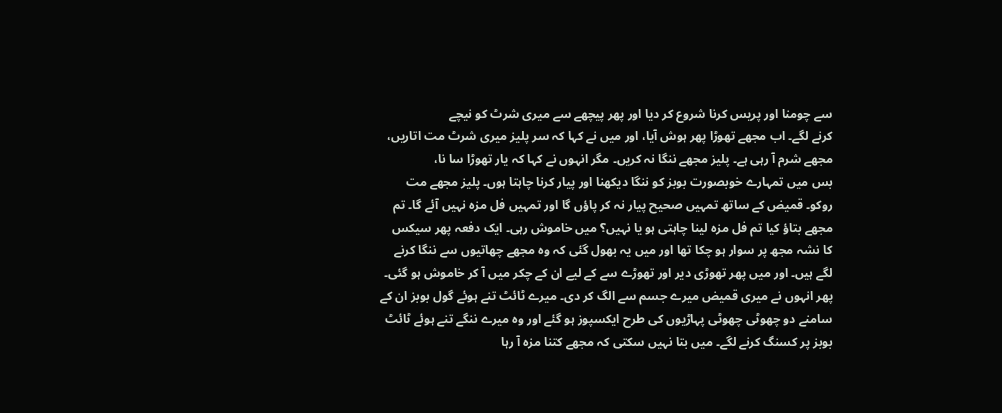سے چومنا اور پریس کرنا شروع کر دیا اور پھر پیچھے سے میری شرٹ کو نیچے
کرنے لگے۔ اب مجھے تھوڑا پھر ہوش آیا، اور میں نے کہا کہ سر پلیز میری شرٹ مت اتاریں،
مجھے شرم آ رہی ہے۔ پلیز مجھے ننگا نہ کریں۔ مگر انہوں نے کہا کہ یار تھوڑا سا نا،
بس میں تمہارے خوبصورت بوبز کو ننگا دیکھنا اور پیار کرنا چاہتا ہوں۔ پلیز مجھے مت
روکو۔ قمیض کے ساتھ تمہیں صحیح پیار نہ کر پاؤں گا اور تمہیں فل مزہ نہیں آئے گا۔ تم
مجھے بتاؤ کیا تم فل مزہ لینا چاہتی ہو یا نہیں؟ میں خاموش رہی۔ ایک دفعہ پھر سیکس
کا نشہ مجھ پر سوار ہو چکا تھا اور میں یہ بھول گئی کہ وہ مجھے چھاتیوں سے ننگا کرنے
لگے ہیں۔ اور میں پھر تھوڑی دیر اور تھوڑے سے کے لیے ان کے چکر میں آ کر خاموش ہو گئی۔
پھر انہوں نے میری قمیض میرے جسم سے الگ کر دی۔ میرے ٹائٹ تنے ہوئے گول بوبز ان کے
سامنے دو چھوٹی چھوٹی پہاڑیوں کی طرح ایکسپوز ہو گئے اور وہ میرے ننگے تنے ہوئے ٹائٹ
بوبز پر کسنگ کرنے لگے۔ میں بتا نہیں سکتی کہ مجھے کتنا مزہ آ رہا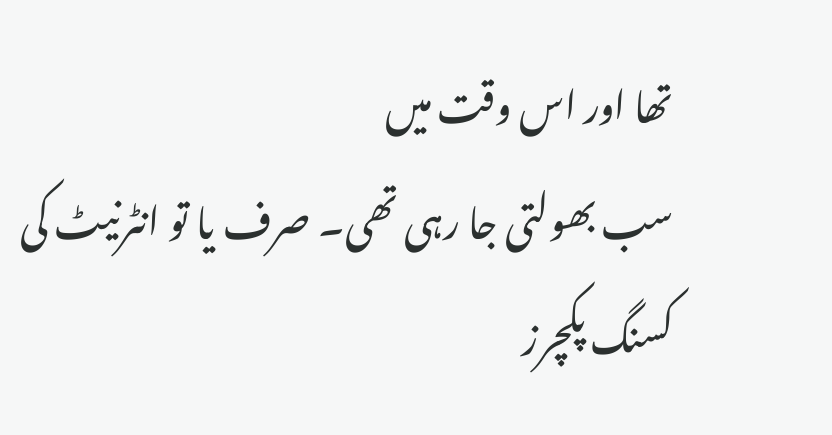تھا اور اس وقت میں
سب بھولتی جا رہی تھی۔ صرف یا تو انٹرنیٹ کی کسنگ پکچرز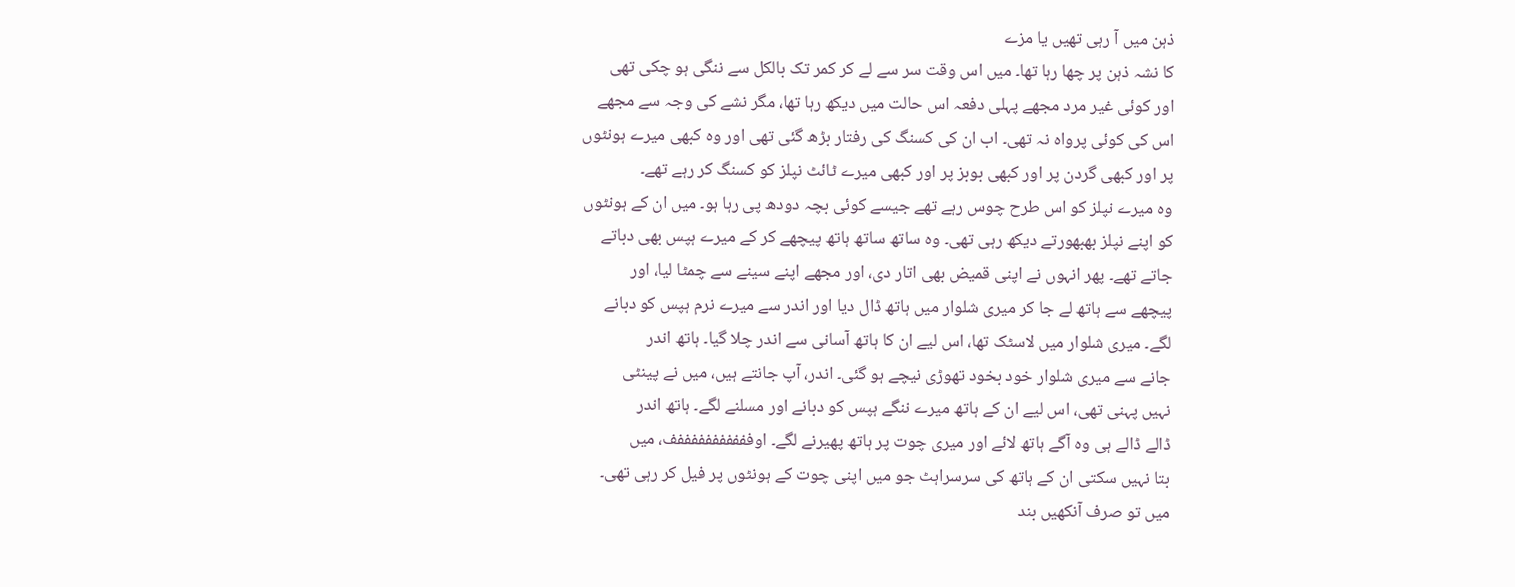ذہن میں آ رہی تھیں یا مزے
کا نشہ ذہن پر چھا رہا تھا۔ میں اس وقت سر سے لے کر کمر تک بالکل سے ننگی ہو چکی تھی
اور کوئی غیر مرد مجھے پہلی دفعہ اس حالت میں دیکھ رہا تھا، مگر نشے کی وجہ سے مجھے
اس کی کوئی پرواہ نہ تھی۔ اب ان کی کسنگ کی رفتار بڑھ گئی تھی اور وہ کبھی میرے ہونٹوں
پر اور کبھی گردن پر اور کبھی بوبز پر اور کبھی میرے ٹائٹ نپلز کو کسنگ کر رہے تھے۔
وہ میرے نپلز کو اس طرح چوس رہے تھے جیسے کوئی بچہ دودھ پی رہا ہو۔ میں ان کے ہونٹوں
کو اپنے نپلز بھبھورتے دیکھ رہی تھی۔ وہ ساتھ ساتھ ہاتھ پیچھے کر کے میرے ہپس بھی دباتے
جاتے تھے۔ پھر انہوں نے اپنی قمیض بھی اتار دی، اور مجھے اپنے سینے سے چمٹا لیا، اور
پیچھے سے ہاتھ لے جا کر میری شلوار میں ہاتھ ڈال دیا اور اندر سے میرے نرم ہپس کو دبانے
لگے۔ میری شلوار میں لاسٹک تھا، اس لیے ان کا ہاتھ آسانی سے اندر چلا گیا۔ ہاتھ اندر
جانے سے میری شلوار خود بخود تھوڑی نیچے ہو گئی۔ اندر، آپ جانتے ہیں، میں نے پینٹی
نہیں پہنی تھی، اس لیے ان کے ہاتھ میرے ننگے ہپس کو دبانے اور مسلنے لگے۔ ہاتھ اندر
ڈالے ڈالے ہی وہ آگے ہاتھ لائے اور میری چوت پر ہاتھ پھیرنے لگے۔ اوفففففففففففف، میں
بتا نہیں سکتی ان کے ہاتھ کی سرسراہٹ جو میں اپنی چوت کے ہونٹوں پر فیل کر رہی تھی۔
میں تو صرف آنکھیں بند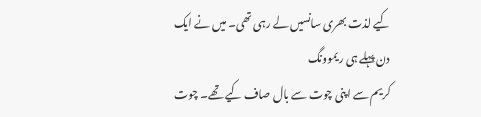کیے لذت بھری سانسیں لے رہی تھی۔ میں نے ایک دن پہلے ہی ریموونگ
کریم سے اپنی چوت سے بال صاف کیے تھے۔ چوت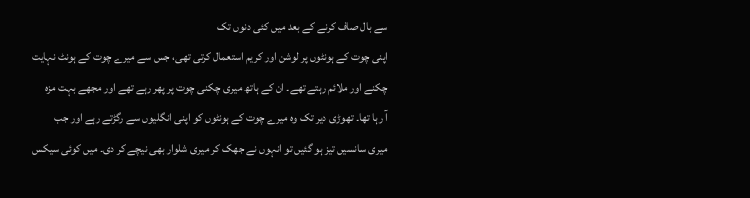سے بال صاف کرنے کے بعد میں کئی دنوں تک
اپنی چوت کے ہونٹوں پر لوشن اور کریم استعمال کرتی تھی، جس سے میرے چوت کے ہونٹ نہایت
چکنے اور ملائم رہتے تھے۔ ان کے ہاتھ میری چکنی چوت پر پھر رہے تھے اور مجھے بہت مزہ
آ رہا تھا۔ تھوڑی دیر تک وہ میرے چوت کے ہونٹوں کو اپنی انگلیوں سے رگڑتے رہے اور جب
میری سانسیں تیز ہو گئیں تو انہوں نے جھک کر میری شلوار بھی نیچے کر دی۔ میں کوئی سیکس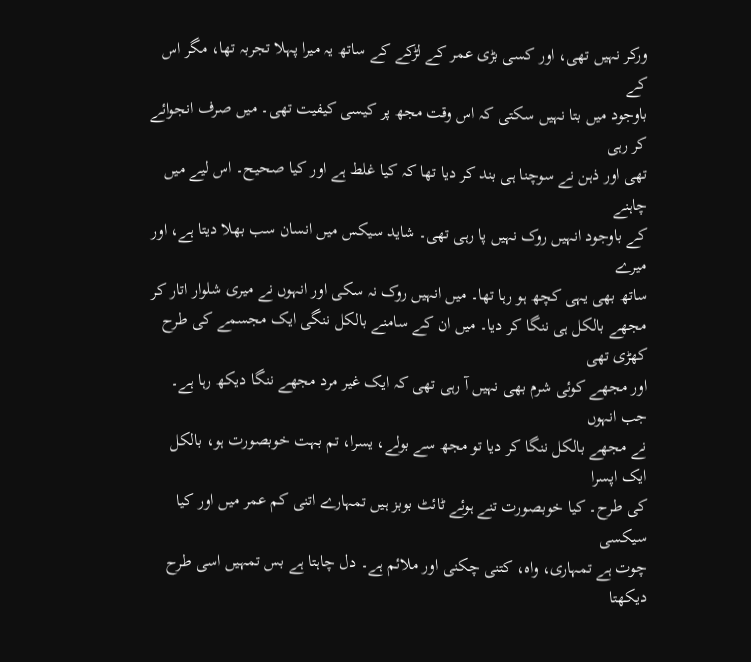ورکر نہیں تھی، اور کسی بڑی عمر کے لڑکے کے ساتھ یہ میرا پہلا تجربہ تھا، مگر اس کے
باوجود میں بتا نہیں سکتی کہ اس وقت مجھ پر کیسی کیفیت تھی۔ میں صرف انجوائے کر رہی
تھی اور ذہن نے سوچنا ہی بند کر دیا تھا کہ کیا غلط ہے اور کیا صحیح۔ اس لیے میں چاہنے
کے باوجود انہیں روک نہیں پا رہی تھی۔ شاید سیکس میں انسان سب بھلا دیتا ہے، اور میرے
ساتھ بھی یہی کچھ ہو رہا تھا۔ میں انہیں روک نہ سکی اور انہوں نے میری شلوار اتار کر
مجھے بالکل ہی ننگا کر دیا۔ میں ان کے سامنے بالکل ننگی ایک مجسمے کی طرح کھڑی تھی
اور مجھے کوئی شرم بھی نہیں آ رہی تھی کہ ایک غیر مرد مجھے ننگا دیکھ رہا ہے۔ جب انہوں
نے مجھے بالکل ننگا کر دیا تو مجھ سے بولے، یسرا، تم بہت خوبصورت ہو، بالکل ایک اپسرا
کی طرح۔ کیا خوبصورت تنے ہوئے ٹائٹ بوبز ہیں تمہارے اتنی کم عمر میں اور کیا سیکسی
چوت ہے تمہاری، واہ، کتنی چکنی اور ملائم ہے۔ دل چاہتا ہے بس تمہیں اسی طرح دیکھتا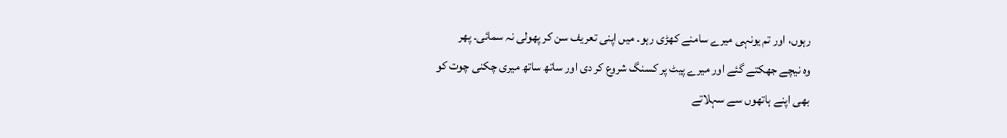رہوں، اور تم یونہی میرے سامنے کھڑی رہو۔ میں اپنی تعریف سن کر پھولی نہ سمائی۔ پھر
وہ نیچے جھکتے گئے اور میرے پیٹ پر کسنگ شروع کر دی اور ساتھ ساتھ میری چکنی چوت کو
بھی اپنے ہاتھوں سے سہلاتے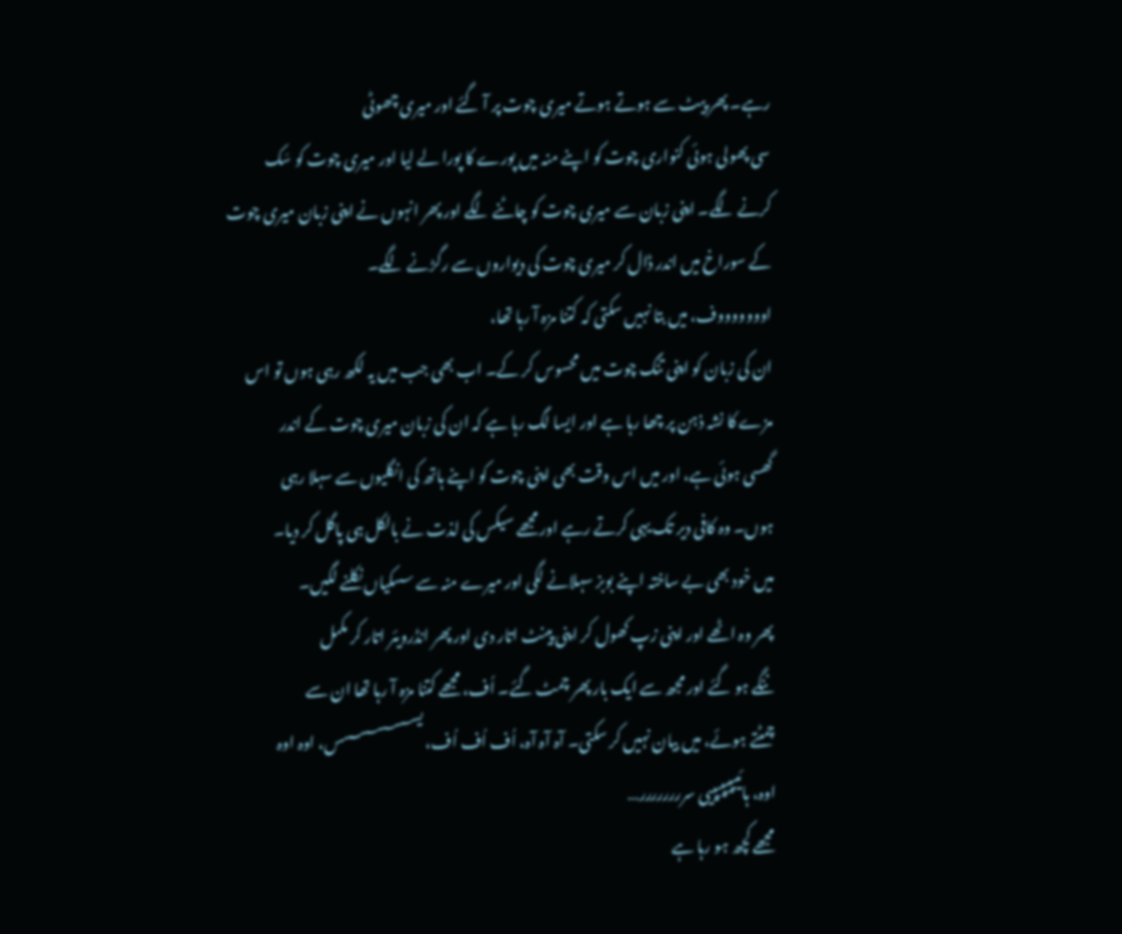رہے۔ پھر پیٹ سے ہوتے ہوتے میری چوت پر آ گئے اور میری چھوٹی
سی پھولی ہوئی کنواری چوت کو اپنے منہ میں پورے کا پورا لے لیا اور میری چوت کو سَک
کرنے لگے۔ اپنی زبان سے میری چوت کو چاٹنے لگے اور پھر انہوں نے اپنی زبان میری چوت
کے سوراخ میں اندر ڈال کر میری چوت کی دیواروں سے رگڑنے لگے۔
اوووووووف، میں بتا نہیں سکتی کہ کتنا مزہ آ رہا تھا،
ان کی زبان کو اپنی تنگ چوت میں محسوس کر کے۔ اب بھی جب میں یہ لکھ رہی ہوں تو اس
مزے کا نشہ ذہن پر چھا رہا ہے اور ایسا لگ رہا ہے کہ ان کی زبان میری چوت کے اندر
گھسی ہوئی ہے، اور میں اس وقت بھی اپنی چوت کو اپنے ہاتھ کی انگلیوں سے سہلا رہی
ہوں۔ وہ کافی دیر تک یہی کرتے رہے اور مجھے سیکس کی لذت نے بالکل ہی پاگل کر دیا۔
میں خود بھی بے ساختہ اپنے بوبز سہلانے لگی اور میرے منہ سے سسکیاں نکلنے لگیں۔
پھر وہ اٹھے اور اپنی زپ کھول کر اپنی پینٹ اتار دی اور پھر انڈرویئر اتار کر مکمل
ننگے ہو گئے اور مجھ سے ایک بار پھر چمٹ گئے۔ اُف، مجھے کتنا مزہ آ رہا تھا ان سے
چمٹتے ہوئے، میں بیان نہیں کر سکتی۔ آہ آہ آہ، اُف اُف اُف، یسسسسسسسسسس، اوہ اوہ
اوہ، ہائییییییییی سرررررررر…
مجھے کچھ ہو رہا ہے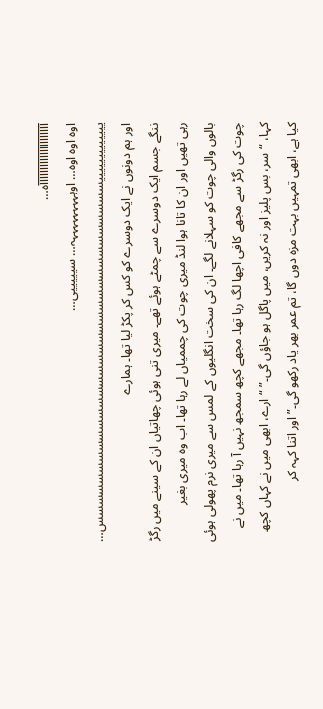آآآآآآآآآآآآآآآآآآآآآہ…
اوہ اوہ اوہ… اوہہہہہہہہہہ… سیییییی…
یییییییییییییسسسسسسسسسسسسسسسسسسسسسسسسسسسسسسسس…
اور ہم دونوں نے ایک دوسرے کو کس کر پکڑ لیا تھا۔ ہمارے
ننگے جسم ایک دوسرے سے چمٹے ہوئے تھے۔ میری تنی ہوئی چھاتیاں ان کے سینے میں رگڑ
رہی تھیں اور ان کا تانا ہوا لنڈ میری چوت کی چممیاں لے رہا تھا۔ اب وہ میری بغیر
بالوں والی چوت کو سہلانے لگے۔ ان کی سخت انگلیوں کے لمس سے میری نرم پھولی ہوئی
چوت کی رگڑ سے مجھے کافی اچھا لگ رہا تھا۔ مجھے کچھ سمجھ نہیں آ رہا تھا۔ میں نے
کہا، “سر، بس پلیز اور نہ کریں، میں پاگل ہو جاؤں گی۔” “ارے، ابھی میں نے کہاں کچھ
کیا ہے، ابھی تمہیں بہت مزہ دوں گا، تم عمر بھر یاد رکھو گی۔” اور اتنا کہہ کر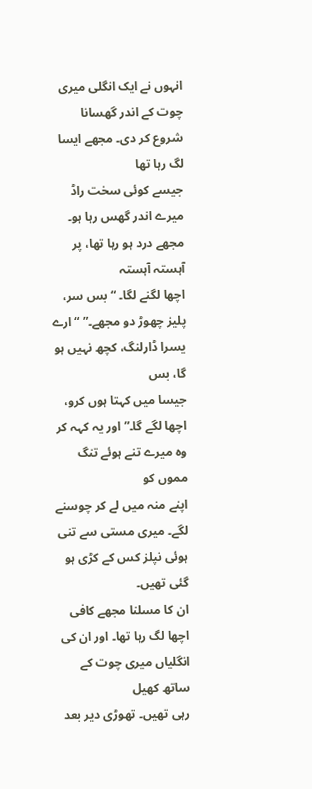انہوں نے ایک انگلی میری چوت کے اندر گھسانا شروع کر دی۔ مجھے ایسا لگ رہا تھا
جیسے کوئی سخت راڈ میرے اندر گھس رہا ہو۔ مجھے درد ہو رہا تھا، پر آہستہ آہستہ
اچھا لگنے لگا۔ “بس سر، پلیز چھوڑ دو مجھے۔” “ارے یسرا ڈارلنگ، کچھ نہیں ہو گا، بس
جیسا میں کہتا ہوں کرو، اچھا لگے گا۔” اور یہ کہہ کر وہ میرے تنے ہوئے تنگ مموں کو
اپنے منہ میں لے کر چوسنے لگے۔ میری مستی سے تنی ہوئی نپلز کس کے کڑی ہو گئی تھیں۔
ان کا مسلنا مجھے کافی اچھا لگ رہا تھا۔ اور ان کی انگلیاں میری چوت کے ساتھ کھیل
رہی تھیں۔ تھوڑی دیر بعد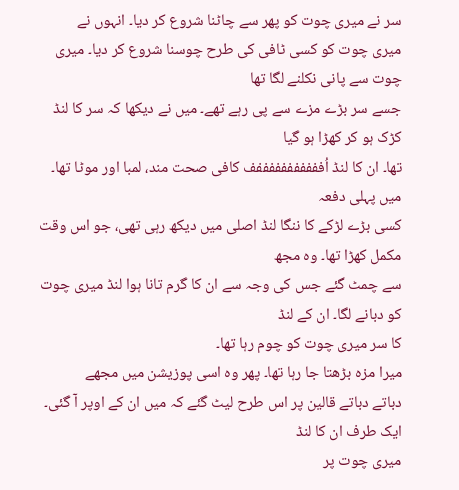سر نے میری چوت کو پھر سے چاٹنا شروع کر دیا۔ انہوں نے
میری چوت کو کسی ٹافی کی طرح چوسنا شروع کر دیا۔ میری چوت سے پانی نکلنے لگا تھا
جسے سر بڑے مزے سے پی رہے تھے۔ میں نے دیکھا کہ سر کا لنڈ کڑک ہو کر کھڑا ہو گیا
تھا۔ ان کا لنڈ اُفففففففففففف کافی صحت مند، لمبا اور موٹا تھا۔ میں پہلی دفعہ
کسی بڑے لڑکے کا ننگا لنڈ اصلی میں دیکھ رہی تھی، جو اس وقت مکمل کھڑا تھا۔ وہ مجھ
سے چمٹ گئے جس کی وجہ سے ان کا گرم تانا ہوا لنڈ میری چوت کو دبانے لگا۔ ان کے لنڈ
کا سر میری چوت کو چوم رہا تھا۔
میرا مزہ بڑھتا جا رہا تھا۔ پھر وہ اسی پوزیشن میں مجھے
دباتے دباتے قالین پر اس طرح لیٹ گئے کہ میں ان کے اوپر آ گئی۔ ایک طرف ان کا لنڈ
میری چوت پر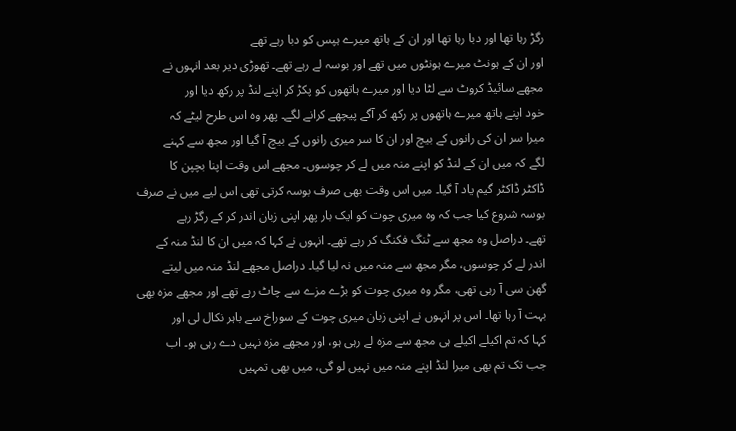رگڑ رہا تھا اور دبا رہا تھا اور ان کے ہاتھ میرے ہپس کو دبا رہے تھے
اور ان کے ہونٹ میرے ہونٹوں میں تھے اور بوسہ لے رہے تھے۔ تھوڑی دیر بعد انہوں نے
مجھے سائیڈ کروٹ سے لٹا دیا اور میرے ہاتھوں کو پکڑ کر اپنے لنڈ پر رکھ دیا اور
خود اپنے ہاتھ میرے ہاتھوں پر رکھ کر آگے پیچھے کرانے لگے۔ پھر وہ اس طرح لیٹے کہ
میرا سر ان کی رانوں کے بیچ اور ان کا سر میری رانوں کے بیچ آ گیا اور مجھ سے کہنے
لگے کہ میں ان کے لنڈ کو اپنے منہ میں لے کر چوسوں۔ مجھے اس وقت اپنا بچپن کا
ڈاکٹر ڈاکٹر گیم یاد آ گیا۔ میں اس وقت بھی صرف بوسہ کرتی تھی اس لیے میں نے صرف
بوسہ شروع کیا جب کہ وہ میری چوت کو ایک بار پھر اپنی زبان اندر کر کے رگڑ رہے
تھے۔ دراصل وہ مجھ سے ٹنگ فکنگ کر رہے تھے۔ انہوں نے کہا کہ میں ان کا لنڈ منہ کے
اندر لے کر چوسوں، مگر مجھ سے منہ میں نہ لیا گیا۔ دراصل مجھے لنڈ منہ میں لیتے
گھن سی آ رہی تھی، مگر وہ میری چوت کو بڑے مزے سے چاٹ رہے تھے اور مجھے مزہ بھی
بہت آ رہا تھا۔ اس پر انہوں نے اپنی زبان میری چوت کے سوراخ سے باہر نکال لی اور
کہا کہ تم اکیلے اکیلے ہی مجھ سے مزہ لے رہی ہو، اور مجھے مزہ نہیں دے رہی ہو۔ اب
جب تک تم بھی میرا لنڈ اپنے منہ میں نہیں لو گی، میں بھی تمہیں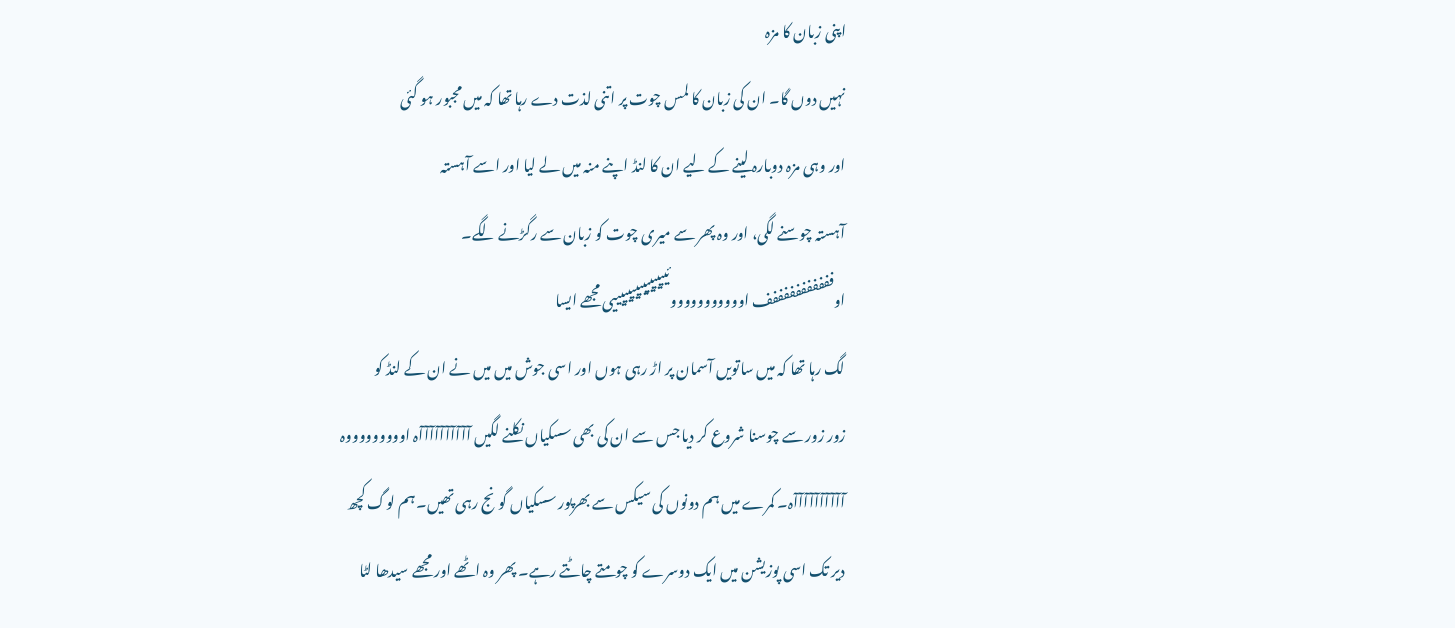اپنی زبان کا مزہ
نہیں دوں گا۔ ان کی زبان کا لمس چوت پر اتنی لذت دے رہا تھا کہ میں مجبور ہو گئی
اور وہی مزہ دوبارہ لینے کے لیے ان کا لنڈ اپنے منہ میں لے لیا اور اسے آہستہ
آہستہ چوسنے لگی، اور وہ پھر سے میری چوت کو زبان سے رگڑنے لگے۔
اوفففففففففففف اوووووووووووئیییییییییییییییی مجھے ایسا
لگ رہا تھا کہ میں ساتویں آسمان پر اڑ رہی ہوں اور اسی جوش میں میں نے ان کے لنڈ کو
زور زور سے چوسنا شروع کر دیا جس سے ان کی بھی سسکیاں نکلنے لگیں آآآآآآآآآآہ اوووووووووہ
آآآآآآآآآآہ۔ کمرے میں ہم دونوں کی سیکس سے بھرپور سسکیاں گونج رہی تھیں۔ ہم لوگ کچھ
دیر تک اسی پوزیشن میں ایک دوسرے کو چومتے چاٹتے رہے۔ پھر وہ اٹھے اور مجھے سیدھا لٹا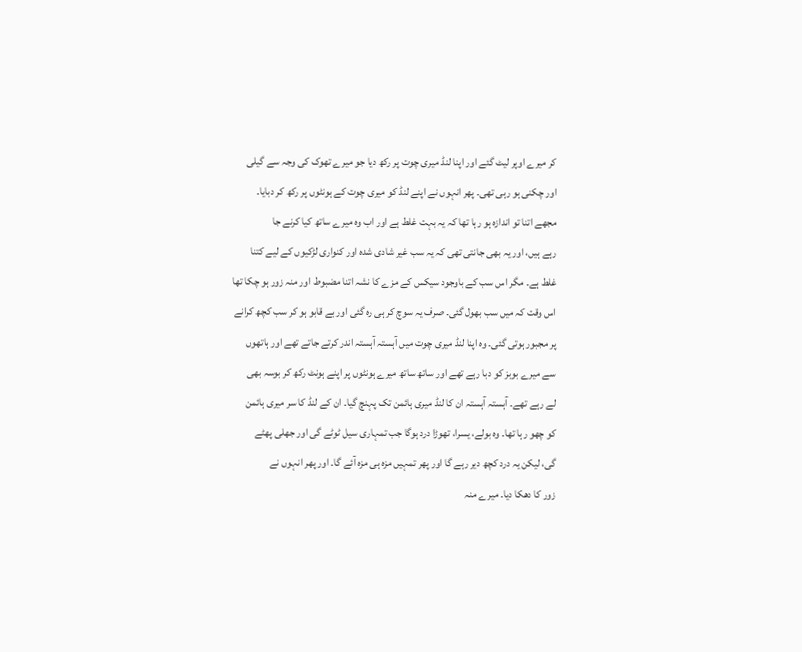کر میرے اوپر لیٹ گئے اور اپنا لنڈ میری چوت پر رکھ دیا جو میرے تھوک کی وجہ سے گیلی
اور چکنی ہو رہی تھی۔ پھر انہوں نے اپنے لنڈ کو میری چوت کے ہونٹوں پر رکھ کر دبایا۔
مجھے اتنا تو اندازہ ہو رہا تھا کہ یہ بہت غلط ہے اور اب وہ میرے ساتھ کیا کرنے جا
رہے ہیں، اور یہ بھی جانتی تھی کہ یہ سب غیر شادی شدہ اور کنواری لڑکیوں کے لیے کتنا
غلط ہے۔ مگر اس سب کے باوجود سیکس کے مزے کا نشہ اتنا مضبوط اور منہ زور ہو چکا تھا
اس وقت کہ میں سب بھول گئی۔ صرف یہ سوچ کر ہی رہ گئی اور بے قابو ہو کر سب کچھ کرانے
پر مجبور ہوتی گئی۔ وہ اپنا لنڈ میری چوت میں آہستہ آہستہ اندر کرتے جاتے تھے اور ہاتھوں
سے میرے بوبز کو دبا رہے تھے اور ساتھ ساتھ میرے ہونٹوں پر اپنے ہونٹ رکھ کر بوسہ بھی
لے رہے تھے۔ آہستہ آہستہ ان کا لنڈ میری ہائمن تک پہنچ گیا۔ ان کے لنڈ کا سر میری ہائمن
کو چھو رہا تھا۔ وہ بولے، یسرا، تھوڑا درد ہوگا جب تمہاری سیل ٹوٹے گی اور جھلی پھٹے
گی، لیکن یہ درد کچھ دیر رہے گا اور پھر تمہیں مزہ ہی مزہ آئے گا۔ اور پھر انہوں نے
زور کا دھکا دیا۔ میرے منہ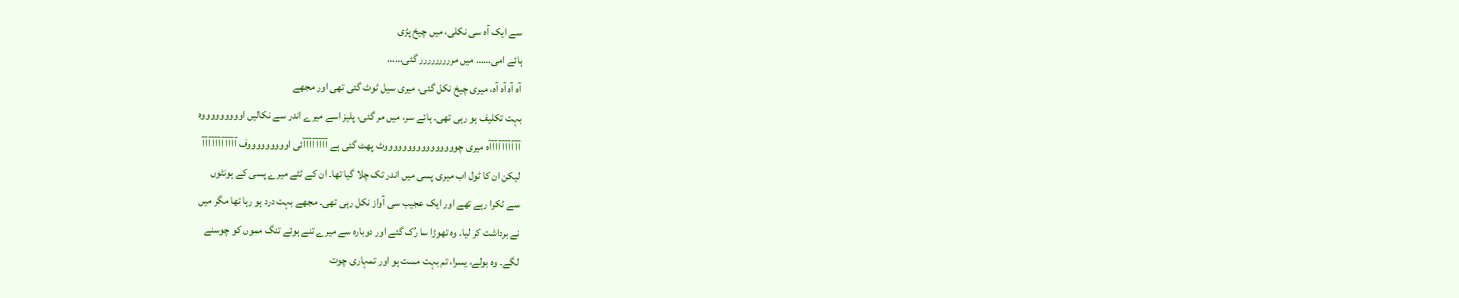سے ایک آہ سی نکلی، میں چیخ پڑی
ہائے امی…… میں مررررررررر گئی……
آہ آہ آہ آہ، میری چیخ نکل گئی، میری سیل ٹوٹ گئی تھی اور مجھے
بہت تکلیف ہو رہی تھی۔ ہائے سر، میں مر گئی، پلیز اسے میرے اندر سے نکالیں اوووووووووہ
آآآآآآآآآآہ میری چووووووووووووووووٹ پھٹ گئی ہے آآآآآآآآئی اوووووووووف آآآآآآآآآآآ
لیکن ان کا ٹول اب میری پسی میں اندر تک چلا گیا تھا۔ ان کے ٹٹے میرے پسی کے ہونٹوں
سے ٹکرا رہے تھے اور ایک عجیب سی آواز نکل رہی تھی۔ مجھے بہت درد ہو رہا تھا مگر میں
نے برداشت کر لیا۔ وہ تھوڑا سا رُک گئے اور دوبارہ سے میرے تنے ہوئے تنگ مموں کو چوسنے
لگے۔ وہ بولے، یسرا، تم بہت مست ہو اور تمہاری چوت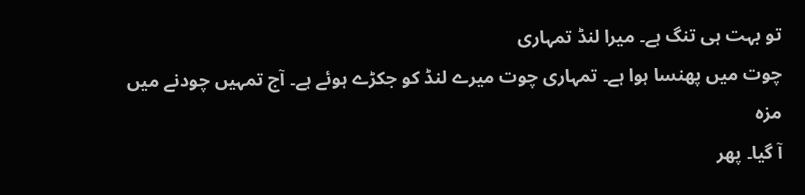تو بہت ہی تنگ ہے۔ میرا لنڈ تمہاری
چوت میں پھنسا ہوا ہے۔ تمہاری چوت میرے لنڈ کو جکڑے ہوئے ہے۔ آج تمہیں چودنے میں مزہ
آ گیا۔ پھر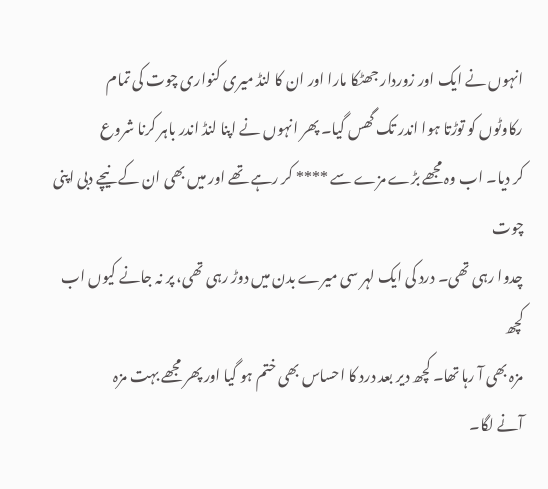انہوں نے ایک اور زوردار جھٹکا مارا اور ان کا لنڈ میری کنواری چوت کی تمام
رکاوٹوں کو توڑتا ہوا اندر تک گھس گیا۔ پھر انہوں نے اپنا لنڈ اندر باہر کرنا شروع
کر دیا۔ اب وہ مجھے بڑے مزے سے **** کر رہے تھے اور میں بھی ان کے نیچے دبی اپنی چوت
چدوا رہی تھی۔ درد کی ایک لہر سی میرے بدن میں دوڑ رہی تھی، پر نہ جانے کیوں اب کچھ
مزہ بھی آ رہا تھا۔ کچھ دیر بعد درد کا احساس بھی ختم ہو گیا اور پھر مجھے بہت مزہ
آنے لگا۔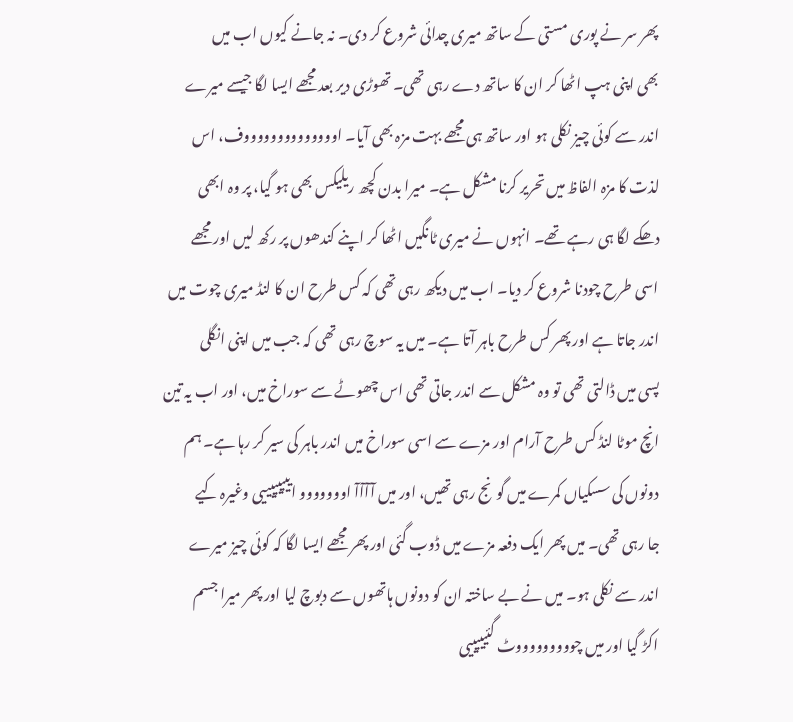پھر سر نے پوری مستی کے ساتھ میری چدائی شروع کر دی۔ نہ جانے کیوں اب میں
بھی اپنی ہپ اٹھا کر ان کا ساتھ دے رہی تھی۔ تھوڑی دیر بعد مجھے ایسا لگا جیسے میرے
اندر سے کوئی چیز نکلی ہو اور ساتھ ہی مجھے بہت مزہ بھی آیا۔ اووووووووووووووف، اس
لذت کا مزہ الفاظ میں تحریر کرنا مشکل ہے۔ میرا بدن کچھ ریلیکس بھی ہو گیا، پر وہ ابھی
دھکے لگا ہی رہے تھے۔ انہوں نے میری ٹانگیں اٹھا کر اپنے کندھوں پر رکھ لیں اور مجھے
اسی طرح چودنا شروع کر دیا۔ اب میں دیکھ رہی تھی کہ کس طرح ان کا لنڈ میری چوت میں
اندر جاتا ہے اور پھر کس طرح باہر آتا ہے۔ میں یہ سوچ رہی تھی کہ جب میں اپنی انگلی
پسی میں ڈالتی تھی تو وہ مشکل سے اندر جاتی تھی اس چھوٹے سے سوراخ میں، اور اب یہ تین
انچ موٹا لنڈ کس طرح آرام اور مزے سے اسی سوراخ میں اندر باہر کی سیر کر رہا ہے۔ ہم
دونوں کی سسکیاں کمرے میں گونج رہی تھیں، اور میں آآآآ اووووووو اییییییییی وغیرہ کیے
جا رہی تھی۔ میں پھر ایک دفعہ مزے میں ڈوب گئی اور پھر مجھے ایسا لگا کہ کوئی چیز میرے
اندر سے نکلی ہو۔ میں نے بے ساختہ ان کو دونوں ہاتھوں سے دبوچ لیا اور پھر میرا جسم
اکڑ گیا اور میں چوووووووووٹ گئیییییی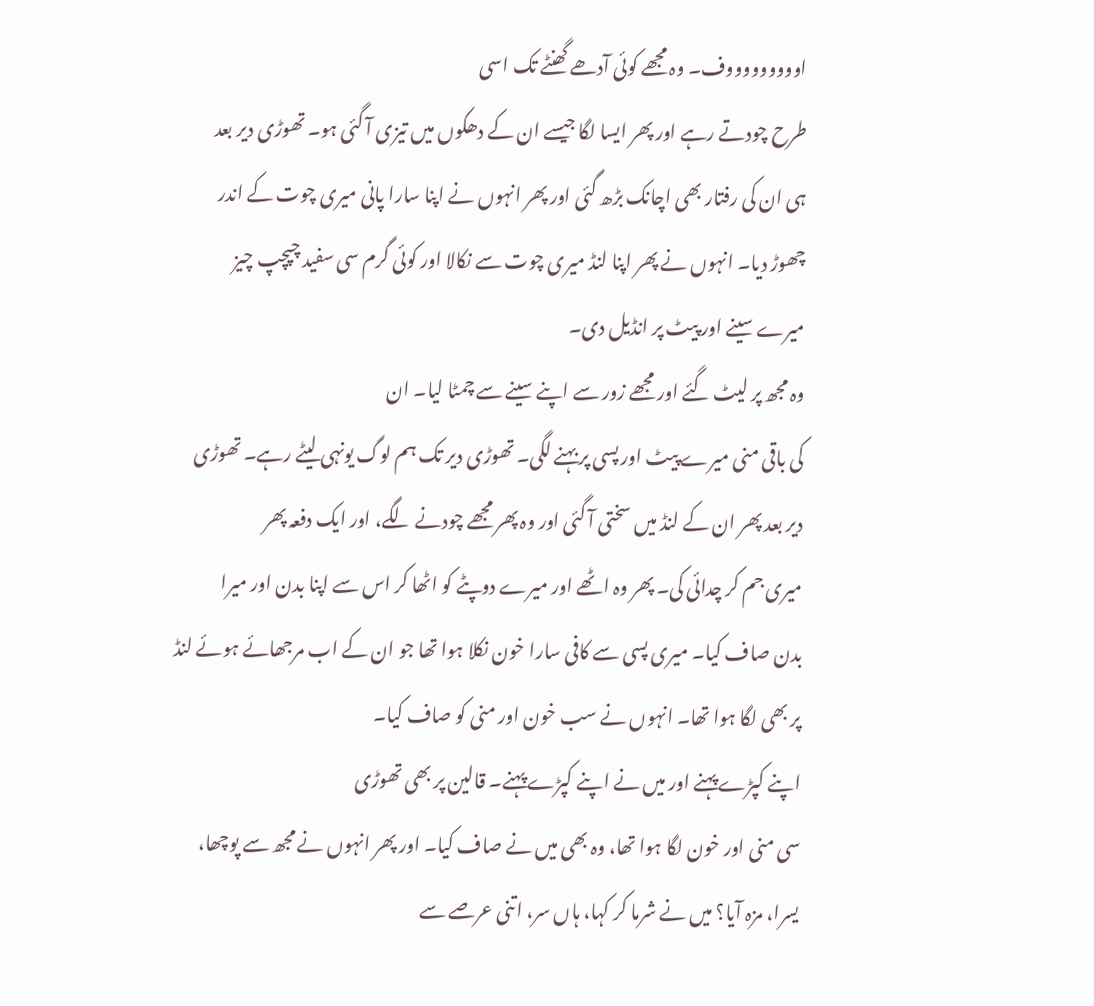اوووووووووف۔ وہ مجھے کوئی آدھے گھنٹے تک اسی
طرح چودتے رہے اور پھر ایسا لگا جیسے ان کے دھکوں میں تیزی آ گئی ہو۔ تھوڑی دیر بعد
ہی ان کی رفتار بھی اچانک بڑھ گئی اور پھر انہوں نے اپنا سارا پانی میری چوت کے اندر
چھوڑ دیا۔ انہوں نے پھر اپنا لنڈ میری چوت سے نکالا اور کوئی گرم سی سفید چپچپ چیز
میرے سینے اور پیٹ پر انڈیل دی۔
وہ مجھ پر لیٹ گئے اور مجھے زور سے اپنے سینے سے چمٹا لیا۔ ان
کی باقی منی میرے پیٹ اور پسی پر بہنے لگی۔ تھوڑی دیر تک ہم لوگ یونہی لیٹے رہے۔ تھوڑی
دیر بعد پھر ان کے لنڈ میں سختی آ گئی اور وہ پھر مجھے چودنے لگے، اور ایک دفعہ پھر
میری جم کر چدائی کی۔ پھر وہ اٹھے اور میرے دوپٹے کو اٹھا کر اس سے اپنا بدن اور میرا
بدن صاف کیا۔ میری پسی سے کافی سارا خون نکلا ہوا تھا جو ان کے اب مرجھائے ہوئے لنڈ
پر بھی لگا ہوا تھا۔ انہوں نے سب خون اور منی کو صاف کیا۔
اپنے کپڑے پہنے اور میں نے اپنے کپڑے پہنے۔ قالین پر بھی تھوڑی
سی منی اور خون لگا ہوا تھا، وہ بھی میں نے صاف کیا۔ اور پھر انہوں نے مجھ سے پوچھا،
یسرا، مزہ آیا؟ میں نے شرما کر کہا، ہاں سر، اتنی عرصے سے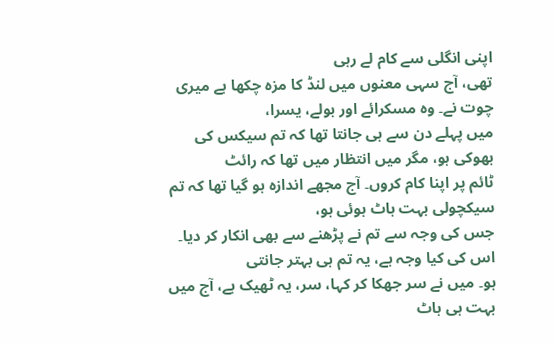اپنی انگلی سے کام لے رہی
تھی، آج سہی معنوں میں لنڈ کا مزہ چکھا ہے میری چوت نے۔ وہ مسکرائے اور بولے، یسرا،
میں پہلے دن سے ہی جانتا تھا کہ تم سیکس کی بھوکی ہو، مگر میں انتظار میں تھا کہ رائٹ
ٹائم پر اپنا کام کروں۔ آج مجھے اندازہ ہو گیا تھا کہ تم سیکچولی بہت ہاٹ ہوئی ہو،
جس کی وجہ سے تم نے پڑھنے سے بھی انکار کر دیا۔ اس کی کیا وجہ ہے، یہ تم ہی بہتر جانتی
ہو۔ میں نے سر جھکا کر کہا، سر، یہ ٹھیک ہے، آج میں بہت ہی ہاٹ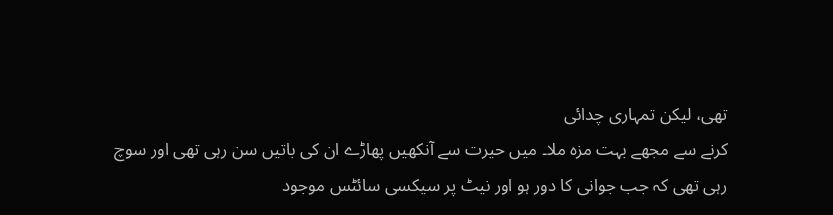تھی، لیکن تمہاری چدائی
کرنے سے مجھے بہت مزہ ملا۔ میں حیرت سے آنکھیں پھاڑے ان کی باتیں سن رہی تھی اور سوچ
رہی تھی کہ جب جوانی کا دور ہو اور نیٹ پر سیکسی سائٹس موجود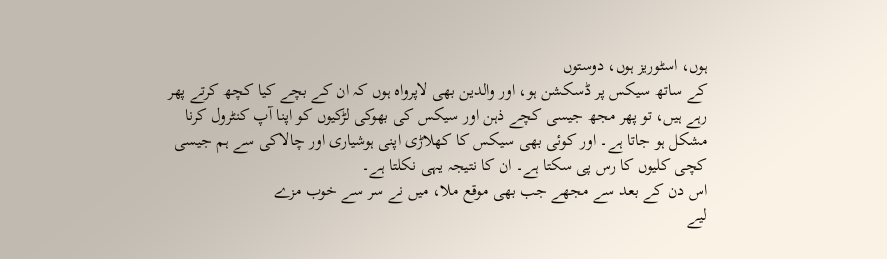ہوں، اسٹوریز ہوں، دوستوں
کے ساتھ سیکس پر ڈسکشن ہو، اور والدین بھی لاپرواہ ہوں کہ ان کے بچے کیا کچھ کرتے پھر
رہے ہیں، تو پھر مجھ جیسی کچے ذہن اور سیکس کی بھوکی لڑکیوں کو اپنا آپ کنٹرول کرنا
مشکل ہو جاتا ہے۔ اور کوئی بھی سیکس کا کھلاڑی اپنی ہوشیاری اور چالاکی سے ہم جیسی
کچی کلیوں کا رس پی سکتا ہے۔ ان کا نتیجہ یہی نکلتا ہے۔
اس دن کے بعد سے مجھے جب بھی موقع ملا، میں نے سر سے خوب مزے
لیے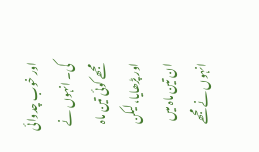اور خوب چدوائی کی۔ انہوں نے مجھے کوئی تین ماہ اور پڑھایا، لیکن ان تین ماہ میں
انہوں نے مجھے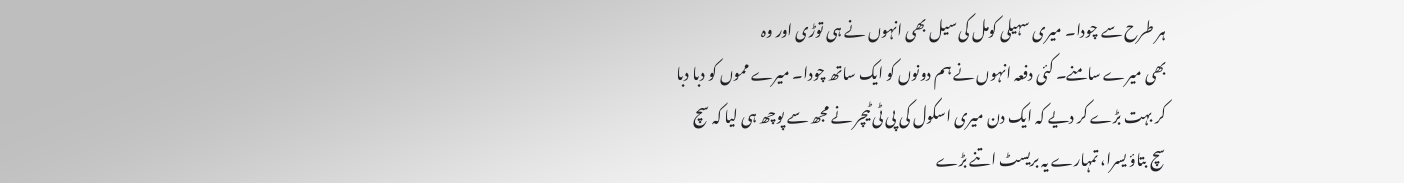ہر طرح سے چودا۔ میری سہیلی کومل کی سیل بھی انہوں نے ہی توڑی اور وہ
بھی میرے سامنے۔ کئی دفعہ انہوں نے ہم دونوں کو ایک ساتھ چودا۔ میرے مموں کو دبا دبا
کر بہت بڑے کر دیے کہ ایک دن میری اسکول کی پی ٹی ٹیچر نے مجھ سے پوچھ ہی لیا کہ سچ
سچ بتاؤ یسرا، تمہارے یہ بریسٹ اتنے بڑے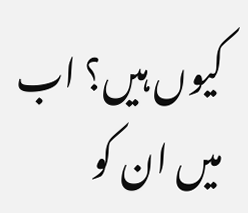کیوں ہیں؟ اب میں ان کو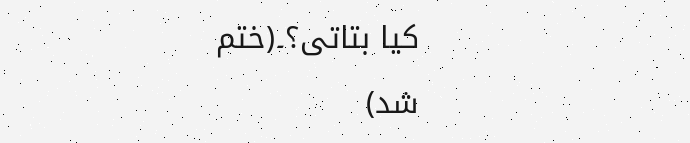کیا بتاتی؟۔(ختم
شد)